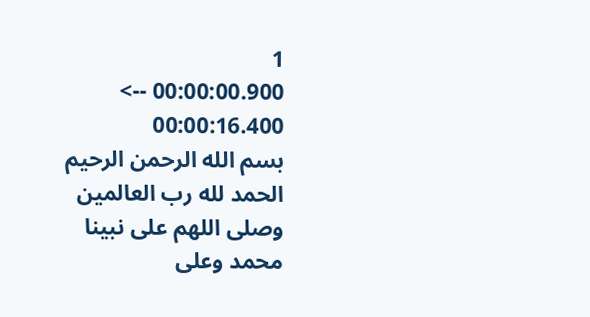1
00:00:00.900 --> 00:00:16.400
بسم الله الرحمن الرحيم الحمد لله رب العالمين وصلى اللهم على نبينا محمد وعلى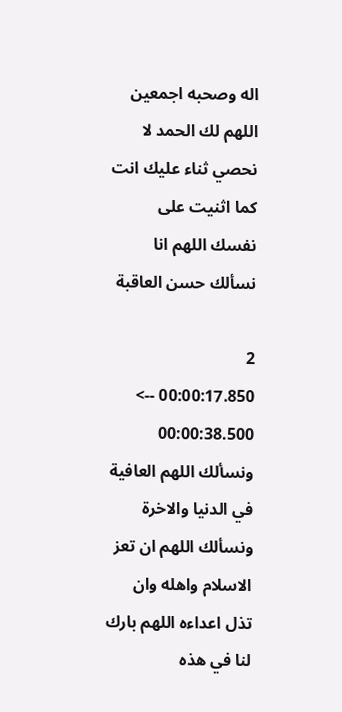اله وصحبه اجمعين اللهم لك الحمد لا نحصي ثناء عليك انت كما اثنيت على نفسك اللهم انا نسألك حسن العاقبة

2
00:00:17.850 --> 00:00:38.500
ونسألك اللهم العافية في الدنيا والاخرة ونسألك اللهم ان تعز الاسلام واهله وان تذل اعداءه اللهم بارك لنا في هذه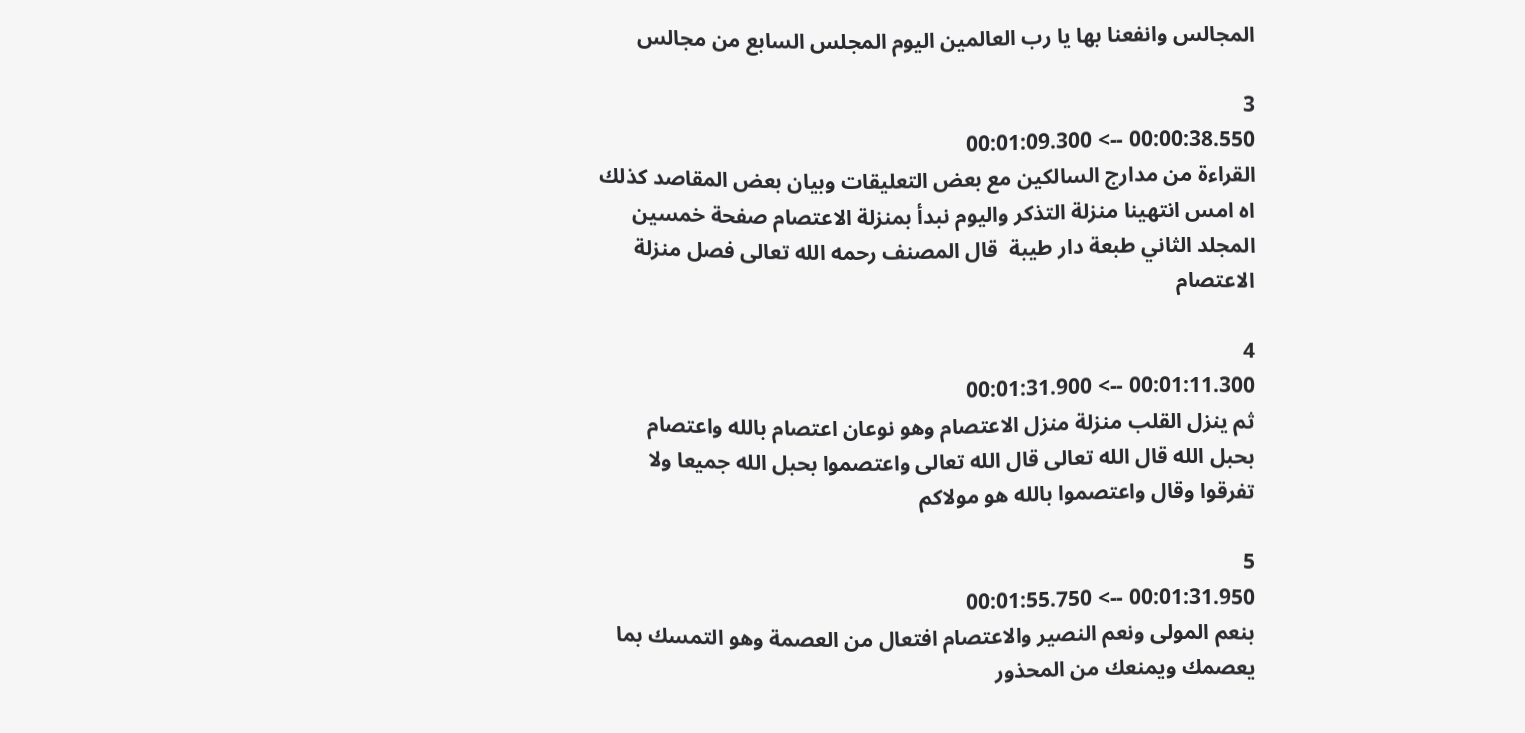المجالس وانفعنا بها يا رب العالمين اليوم المجلس السابع من مجالس

3
00:00:38.550 --> 00:01:09.300
القراءة من مدارج السالكين مع بعض التعليقات وبيان بعض المقاصد كذلك اه امس انتهينا منزلة التذكر واليوم نبدأ بمنزلة الاعتصام صفحة خمسين المجلد الثاني طبعة دار طيبة  قال المصنف رحمه الله تعالى فصل منزلة الاعتصام

4
00:01:11.300 --> 00:01:31.900
ثم ينزل القلب منزلة منزل الاعتصام وهو نوعان اعتصام بالله واعتصام بحبل الله قال الله تعالى قال الله تعالى واعتصموا بحبل الله جميعا ولا تفرقوا وقال واعتصموا بالله هو مولاكم

5
00:01:31.950 --> 00:01:55.750
بنعم المولى ونعم النصير والاعتصام افتعال من العصمة وهو التمسك بما يعصمك ويمنعك من المحذور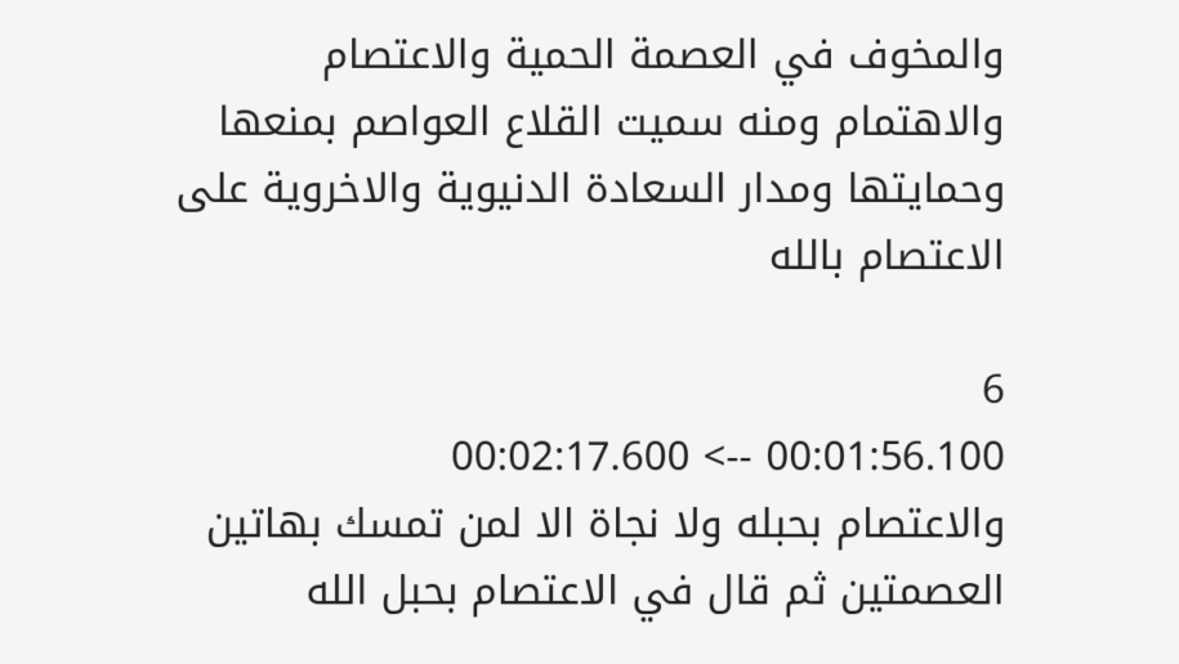والمخوف في العصمة الحمية والاعتصام والاهتمام ومنه سميت القلاع العواصم بمنعها وحمايتها ومدار السعادة الدنيوية والاخروية على الاعتصام بالله

6
00:01:56.100 --> 00:02:17.600
والاعتصام بحبله ولا نجاة الا لمن تمسك بهاتين العصمتين ثم قال في الاعتصام بحبل الله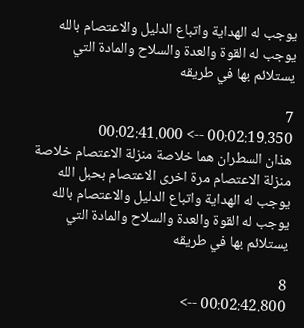يوجب له الهداية واتباع الدليل والاعتصام بالله يوجب له القوة والعدة والسلاح والمادة التي يستلائم بها في طريقه

7
00:02:19.350 --> 00:02:41.000
هذان السطران هما خلاصة منزلة الاعتصام خلاصة منزلة الاعتصام مرة اخرى الاعتصام بحبل الله يوجب له الهداية واتباع الدليل والاعتصام بالله يوجب له القوة والعدة والسلاح والمادة التي يستلائم بها في طريقه

8
00:02:42.800 -->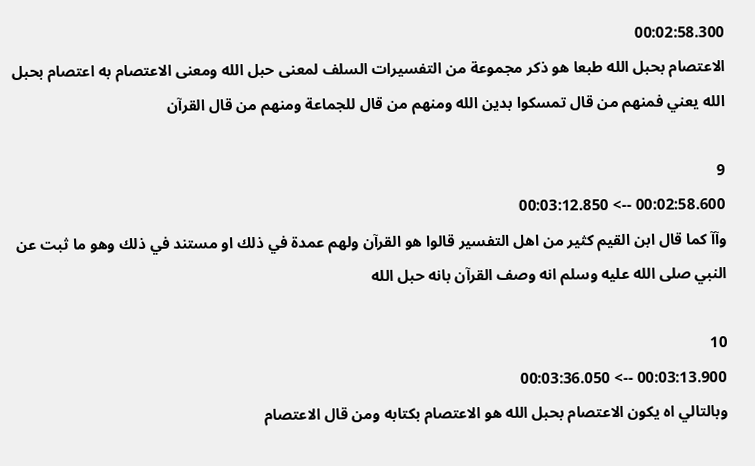00:02:58.300
الاعتصام بحبل الله طبعا هو ذكر مجموعة من التفسيرات السلف لمعنى حبل الله ومعنى الاعتصام به اعتصام بحبل الله يعني فمنهم من قال تمسكوا بدين الله ومنهم من قال للجماعة ومنهم من قال القرآن

9
00:02:58.600 --> 00:03:12.850
وآآ كما قال ابن القيم كثير من اهل التفسير قالوا هو القرآن ولهم عمدة في ذلك او مستند في ذلك وهو ما ثبت عن النبي صلى الله عليه وسلم انه وصف القرآن بانه حبل الله

10
00:03:13.900 --> 00:03:36.050
وبالتالي اه يكون الاعتصام بحبل الله هو الاعتصام بكتابه ومن قال الاعتصام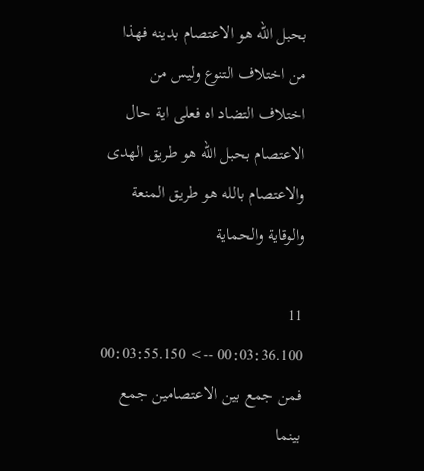بحبل الله هو الاعتصام بدينه فهذا من اختلاف التنوع وليس من اختلاف التضاد اه فعلى اية حال الاعتصام بحبل الله هو طريق الهدى والاعتصام بالله هو طريق المنعة والوقاية والحماية

11
00:03:36.100 --> 00:03:55.150
فمن جمع بين الاعتصامين جمع بينما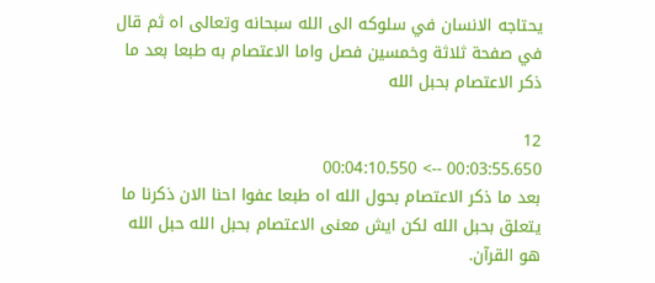يحتاجه الانسان في سلوكه الى الله سبحانه وتعالى اه ثم قال في صفحة ثلاثة وخمسين فصل واما الاعتصام به طبعا بعد ما ذكر الاعتصام بحبل الله

12
00:03:55.650 --> 00:04:10.550
بعد ما ذكر الاعتصام بحول الله اه طبعا عفوا احنا الان ذكرنا ما يتعلق بحبل الله لكن ايش معنى الاعتصام بحبل الله حبل الله هو القرآن.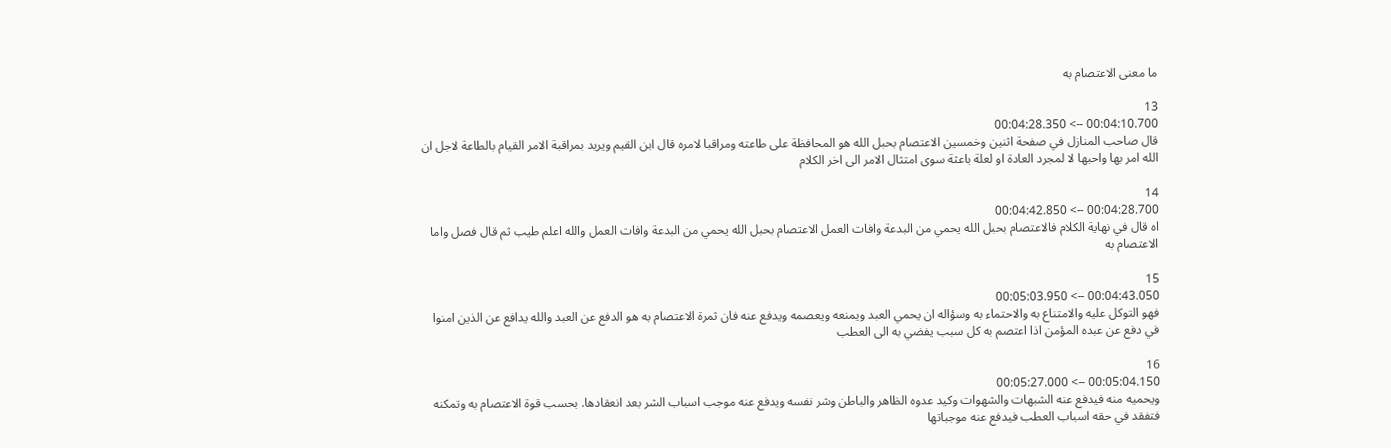ما معنى الاعتصام به

13
00:04:10.700 --> 00:04:28.350
قال صاحب المنازل في صفحة اثنين وخمسين الاعتصام بحبل الله هو المحافظة على طاعته ومراقبا لامره قال ابن القيم ويريد بمراقبة الامر القيام بالطاعة لاجل ان الله امر بها واحبها لا لمجرد العادة او لعلة باعثة سوى امتثال الامر الى اخر الكلام

14
00:04:28.700 --> 00:04:42.850
اه قال في نهاية الكلام فالاعتصام بحبل الله يحمي من البدعة وافات العمل الاعتصام بحبل الله يحمي من البدعة وافات العمل والله اعلم طيب ثم قال فصل واما الاعتصام به

15
00:04:43.050 --> 00:05:03.950
فهو التوكل عليه والامتناع به والاحتماء به وسؤاله ان يحمي العبد ويمنعه ويعصمه ويدفع عنه فان ثمرة الاعتصام به هو الدفع عن العبد والله يدافع عن الذين امنوا في دفع عن عبده المؤمن اذا اعتصم به كل سبب يفضي به الى العطب

16
00:05:04.150 --> 00:05:27.000
ويحميه منه فيدفع عنه الشبهات والشهوات وكيد عدوه الظاهر والباطن وشر نفسه ويدفع عنه موجب اسباب الشر بعد انعقادها. بحسب قوة الاعتصام به وتمكنه فتفقد في حقه اسباب العطب فيدفع عنه موجباتها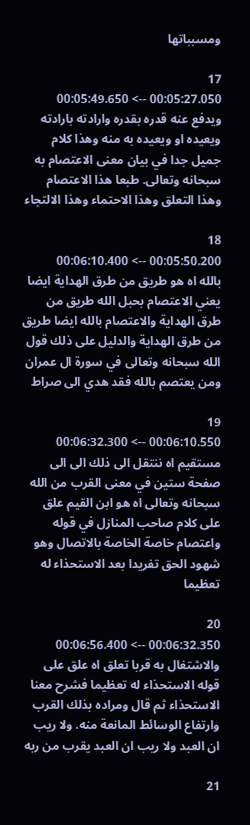ومسبباتها

17
00:05:27.050 --> 00:05:49.650
ويدفع عنه قدره بقدره وارادته بارادته ويعيده او ويعيده به منه وهذا كلام جميل جدا في بيان معنى الاعتصام به سبحانه وتعالى. طبعا هذا الاعتصام وهذا التعلق وهذا الاحتماء وهذا الالتجاء

18
00:05:50.200 --> 00:06:10.400
بالله اه هو طريق من طرق الهداية ايضا يعني الاعتصام بحبل الله طريق من طرق الهداية والاعتصام بالله ايضا طريق من طرق الهداية والدليل على ذلك قول الله سبحانه وتعالى في سورة ال عمران ومن يعتصم بالله فقد هدي الى صراط

19
00:06:10.550 --> 00:06:32.300
مستقيم اه ننتقل الى ذلك الى الى صفحة ستين في معنى القرب من الله سبحانه وتعالى اه هو ابن القيم علق على كلام صاحب المنازل في قوله واعتصام خاصة الخاصة بالاتصال وهو شهود الحق تفريدا بعد الاستحذاء له تعظيما

20
00:06:32.350 --> 00:06:56.400
والاشتغال به قربا تعلق اه علق على قوله الاستحذاء له تعظيما فشرح معنا الاستحذاء ثم قال ومراده بذلك القرب وارتفاع الوسائط المانعة منه. ولا ريب ان العبد ولا ريب ان العبد يقرب من ربه

21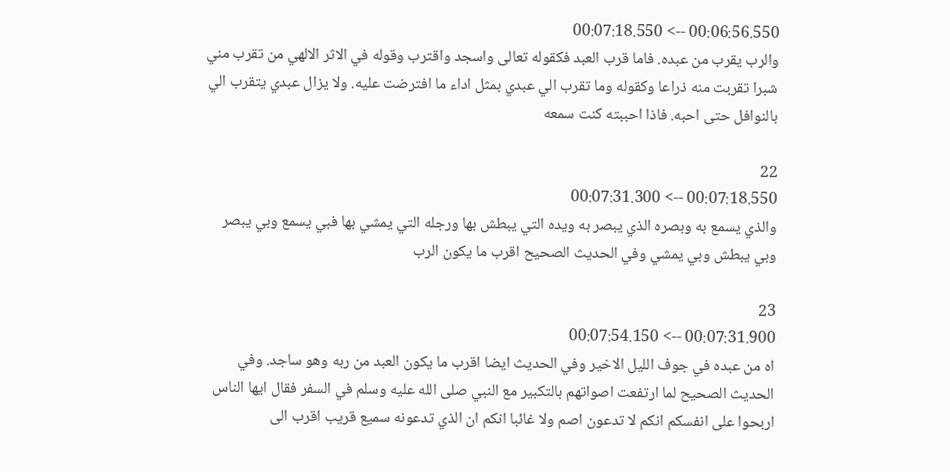00:06:56.550 --> 00:07:18.550
والرب يقرب من عبده. فاما قرب العبد فكقوله تعالى واسجد واقترب وقوله في الاثر الالهي من تقرب مني شبرا تقربت منه ذراعا وكقوله وما تقرب الي عبدي بمثل اداء ما افترضت عليه. ولا يزال عبدي يتقرب الي بالنوافل حتى احبه. فاذا احببته كنت سمعه

22
00:07:18.550 --> 00:07:31.300
والذي يسمع به وبصره الذي يبصر به ويده التي يبطش بها ورجله التي يمشي بها فبي يسمع وبي يبصر وبي يبطش وبي يمشي وفي الحديث الصحيح اقرب ما يكون الرب

23
00:07:31.900 --> 00:07:54.150
اه من عبده في جوف الليل الاخير وفي الحديث ايضا اقرب ما يكون العبد من ربه وهو ساجد. وفي الحديث الصحيح لما ارتفعت اصواتهم بالتكبير مع النبي صلى الله عليه وسلم في السفر فقال ايها الناس اربحوا على انفسكم انكم لا تدعون اصم ولا غائبا انكم ان الذي تدعونه سميع قريب اقرب الى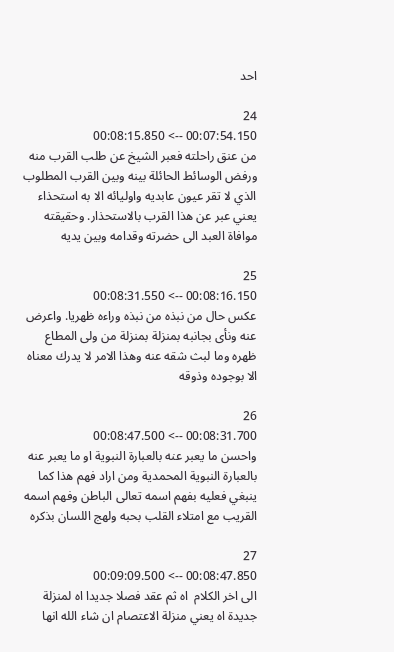احد

24
00:07:54.150 --> 00:08:15.850
من عنق راحلته فعبر الشيخ عن طلب القرب منه ورفض الوسائط الحائلة بينه وبين القرب المطلوب الذي لا تقر عيون عابديه واوليائه الا به استحذاء يعني عبر عن هذا القرب بالاستحذار. وحقيقته موافاة العبد الى حضرته وقدامه وبين يديه

25
00:08:16.150 --> 00:08:31.550
عكس حال من نبذه من نبذه وراءه ظهريا. واعرض عنه ونأى بجانبه بمنزلة بمنزلة من ولى المطاع ظهره وما لبث شقه عنه وهذا الامر لا يدرك معناه الا بوجوده وذوقه

26
00:08:31.700 --> 00:08:47.500
واحسن ما يعبر عنه بالعبارة النبوية او ما يعبر عنه بالعبارة النبوية المحمدية ومن اراد فهم هذا كما ينبغي فعليه بفهم اسمه تعالى الباطن وفهم اسمه القريب مع امتلاء القلب بحبه ولهج اللسان بذكره

27
00:08:47.850 --> 00:09:09.500
الى اخر الكلام  اه ثم عقد فصلا جديدا اه لمنزلة جديدة اه يعني منزلة الاعتصام ان شاء الله انها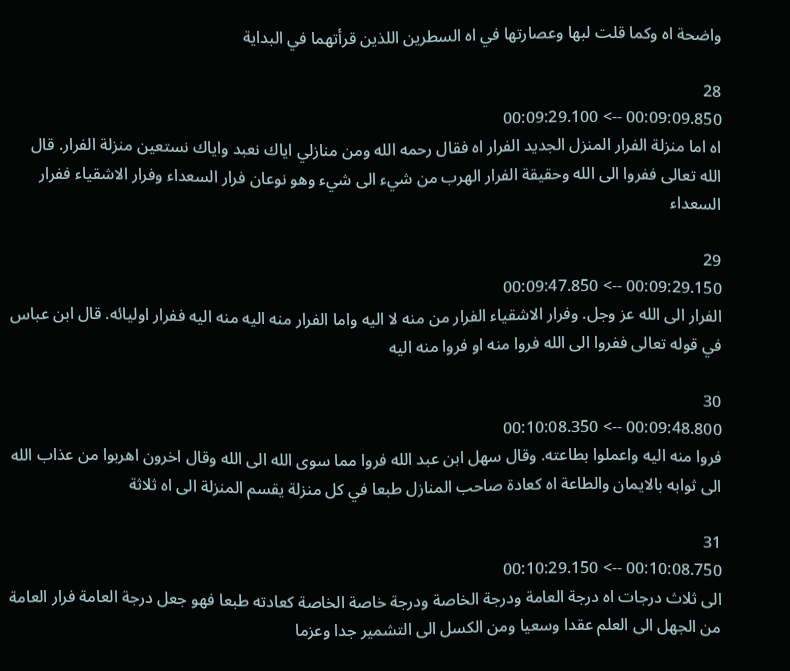واضحة اه وكما قلت لبها وعصارتها في اه السطرين اللذين قرأتهما في البداية

28
00:09:09.850 --> 00:09:29.100
اه اما منزلة الفرار المنزل الجديد الفرار اه فقال رحمه الله ومن منازلي اياك نعبد واياك نستعين منزلة الفرار. قال الله تعالى ففروا الى الله وحقيقة الفرار الهرب من شيء الى شيء وهو نوعان فرار السعداء وفرار الاشقياء ففرار السعداء

29
00:09:29.150 --> 00:09:47.850
الفرار الى الله عز وجل. وفرار الاشقياء الفرار من منه لا اليه واما الفرار منه اليه منه اليه ففرار اوليائه. قال ابن عباس في قوله تعالى ففروا الى الله فروا منه او فروا منه اليه

30
00:09:48.800 --> 00:10:08.350
فروا منه اليه واعملوا بطاعته. وقال سهل ابن عبد الله فروا مما سوى الله الى الله وقال اخرون اهربوا من عذاب الله الى ثوابه بالايمان والطاعة اه كعادة صاحب المنازل طبعا في كل منزلة يقسم المنزلة الى اه ثلاثة

31
00:10:08.750 --> 00:10:29.150
الى ثلاث درجات اه درجة العامة ودرجة الخاصة ودرجة خاصة الخاصة كعادته طبعا فهو جعل درجة العامة فرار العامة من الجهل الى العلم عقدا وسعيا ومن الكسل الى التشمير جدا وعزما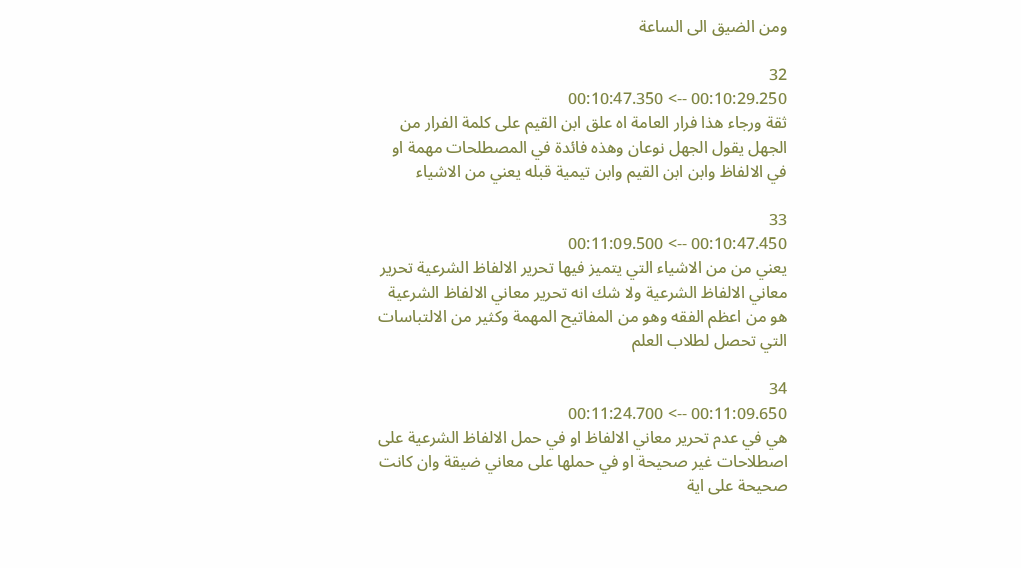ومن الضيق الى الساعة

32
00:10:29.250 --> 00:10:47.350
ثقة ورجاء هذا فرار العامة اه علق ابن القيم على كلمة الفرار من الجهل يقول الجهل نوعان وهذه فائدة في المصطلحات مهمة او في الالفاظ وابن ابن القيم وابن تيمية قبله يعني من الاشياء

33
00:10:47.450 --> 00:11:09.500
يعني من من الاشياء التي يتميز فيها تحرير الالفاظ الشرعية تحرير معاني الالفاظ الشرعية ولا شك انه تحرير معاني الالفاظ الشرعية هو من اعظم الفقه وهو من المفاتيح المهمة وكثير من الالتباسات التي تحصل لطلاب العلم

34
00:11:09.650 --> 00:11:24.700
هي في عدم تحرير معاني الالفاظ او في حمل الالفاظ الشرعية على اصطلاحات غير صحيحة او في حملها على معاني ضيقة وان كانت صحيحة على اية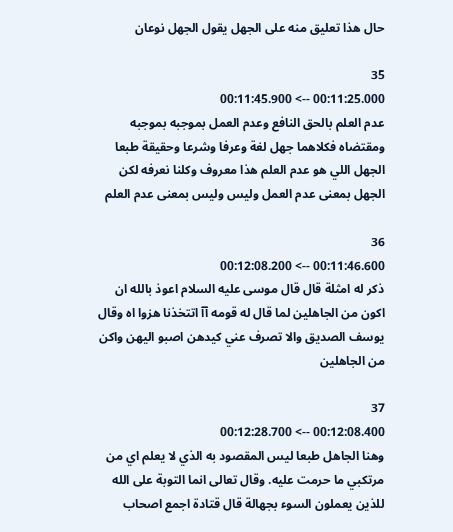حال هذا تعليق منه على الجهل يقول الجهل نوعان

35
00:11:25.000 --> 00:11:45.900
عدم العلم بالحق النافع وعدم العمل بموجبه بموجبه ومقتضاه فكلاهما جهل لغة وعرفا وشرعا وحقيقة طبعا الجهل اللي هو عدم العلم هذا معروف وكلنا نعرفه لكن الجهل بمعنى عدم العمل وليس وليس بمعنى عدم العلم

36
00:11:46.600 --> 00:12:08.200
ذكر له امثلة قال قال موسى عليه السلام اعوذ بالله ان اكون من الجاهلين لما قال له قومه آآ اتتخذنا هزوا اه وقال يوسف الصديق والا تصرف عني كيدهن اصبو اليهن واكن من الجاهلين

37
00:12:08.400 --> 00:12:28.700
وهنا الجاهل طبعا ليس المقصود به الذي لا يعلم اي من مرتكبي ما حرمت عليه. وقال تعالى انما التوبة على الله للذين يعملون السوء بجهالة قال قتادة اجمع اصحاب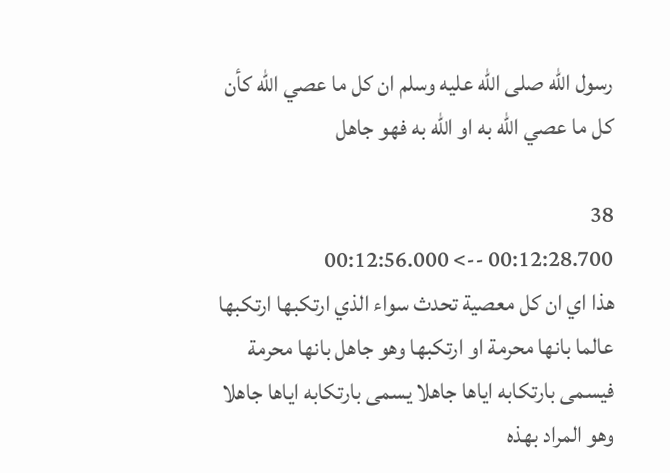رسول الله صلى الله عليه وسلم ان كل ما عصي الله كأن كل ما عصي الله به او الله به فهو جاهل

38
00:12:28.700 --> 00:12:56.000
هذا اي ان كل معصية تحدث سواء الذي ارتكبها ارتكبها عالما بانها محرمة او ارتكبها وهو جاهل بانها محرمة فيسمى بارتكابه اياها جاهلا يسمى بارتكابه اياها جاهلا وهو المراد بهذه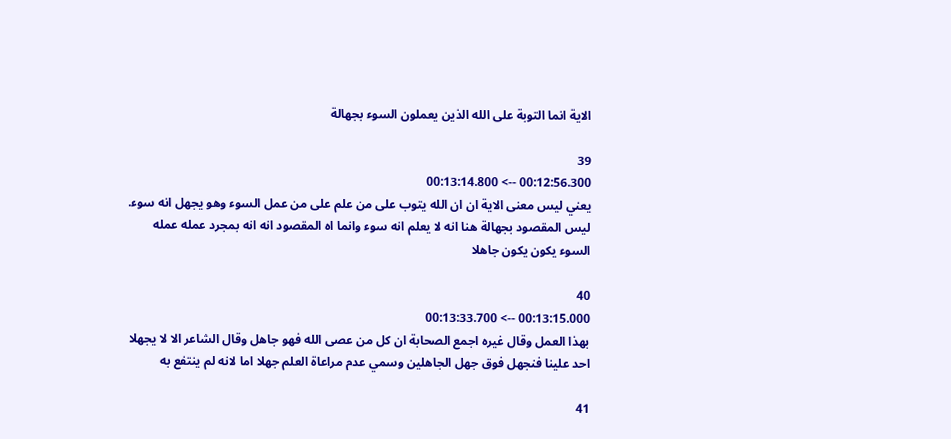الاية انما التوبة على الله الذين يعملون السوء بجهالة

39
00:12:56.300 --> 00:13:14.800
يعني ليس معنى الاية ان ان الله يتوب على من علم على من عمل السوء وهو يجهل انه سوء. ليس المقصود بجهالة هنا انه لا يعلم انه سوء وانما اه المقصود انه انه بمجرد عمله عمله السوء يكون يكون جاهلا

40
00:13:15.000 --> 00:13:33.700
بهذا العمل وقال غيره اجمع الصحابة ان كل من عصى الله فهو جاهل وقال الشاعر الا لا يجهلا احد علينا فنجهل فوق جهل الجاهلين وسمي عدم مراعاة العلم جهلا اما لانه لم ينتفع به

41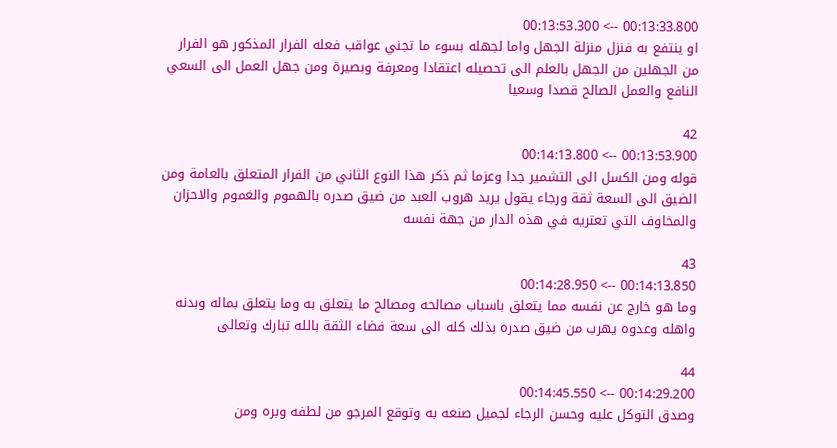00:13:33.800 --> 00:13:53.300
او ينتفع به فنزل منزلة الجهل واما لجهله بسوء ما تجني عواقب فعله الفرار المذكور هو الفرار من الجهلين من الجهل بالعلم الى تحصيله اعتقادا ومعرفة وبصيرة ومن جهل العمل الى السعي النافع والعمل الصالح قصدا وسعيا

42
00:13:53.900 --> 00:14:13.800
قوله ومن الكسل الى التشمير جدا وعزما ثم ذكر هذا النوع الثاني من الفرار المتعلق بالعامة ومن الضيق الى السعة ثقة ورجاء يقول يريد هروب العبد من ضيق صدره بالهموم والغموم والاحزان والمخاوف التي تعتريه في هذه الدار من جهة نفسه

43
00:14:13.850 --> 00:14:28.950
وما هو خارج عن نفسه مما يتعلق باسباب مصالحه ومصالح ما يتعلق به وما يتعلق بماله وبدنه واهله وعدوه يهرب من ضيق صدره بذلك كله الى سعة فضاء الثقة بالله تبارك وتعالى

44
00:14:29.200 --> 00:14:45.550
وصدق التوكل عليه وحسن الرجاء لجميل صنعه به وتوقع المرجو من لطفه وبره ومن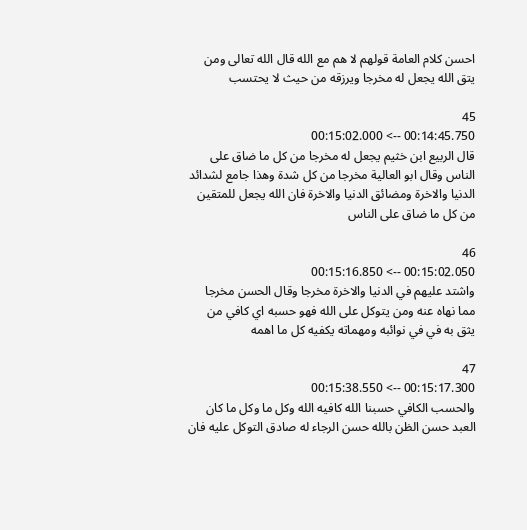احسن كلام العامة قولهم لا هم مع الله قال الله تعالى ومن يتق الله يجعل له مخرجا ويرزقه من حيث لا يحتسب

45
00:14:45.750 --> 00:15:02.000
قال الربيع ابن خثيم يجعل له مخرجا من كل ما ضاق على الناس وقال ابو العالية مخرجا من كل شدة وهذا جامع لشدائد الدنيا والاخرة ومضائق الدنيا والاخرة فان الله يجعل للمتقين من كل ما ضاق على الناس

46
00:15:02.050 --> 00:15:16.850
واشتد عليهم في الدنيا والاخرة مخرجا وقال الحسن مخرجا مما نهاه عنه ومن يتوكل على الله فهو حسبه اي كافي من يثق به في في نوائبه ومهماته يكفيه كل ما اهمه

47
00:15:17.300 --> 00:15:38.550
والحسب الكافي حسبنا الله كافيه الله وكل ما وكل ما كان العبد حسن الظن بالله حسن الرجاء له صادق التوكل عليه فان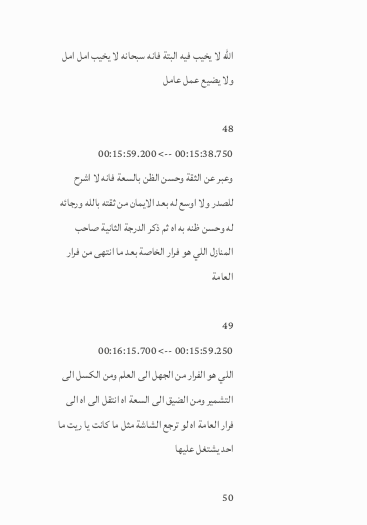الله لا يخيب فيه البتة فانه سبحانه لا يخيب امل امل ولا يضيع عمل عامل

48
00:15:38.750 --> 00:15:59.200
وعبر عن الثقة وحسن الظن بالسعة فانه لا اشرح للصدر ولا اوسع له بعد الايمان من ثقته بالله ورجائه له وحسن ظنه به اه ثم ذكر الدرجة الثانية صاحب المنازل اللي هو فرار الخاصة بعد ما انتهى من فرار العامة

49
00:15:59.250 --> 00:16:15.700
اللي هو الفرار من الجهل الى العلم ومن الكسل الى التشمير ومن الضيق الى السعة اه انتقل الى اه الى فرار العامة اه لو ترجع الشاشة مثل ما كانت يا ريت ما احد يشتغل عليها

50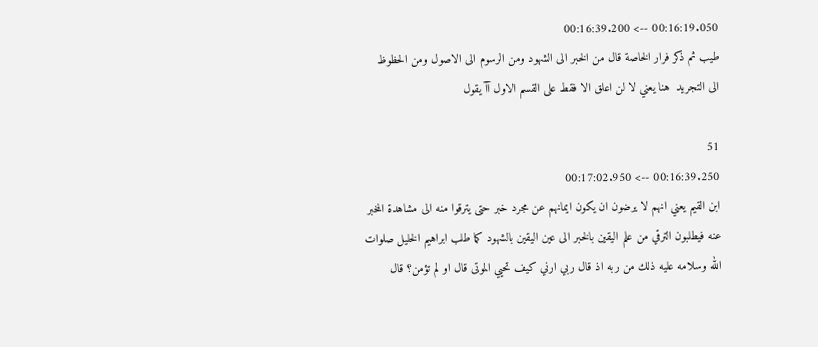00:16:19.050 --> 00:16:39.200
طيب ثم ذكر فرار الخاصة قال من الخبر الى الشهود ومن الرسوم الى الاصول ومن الحظوظ الى التجريد  هنا يعني لا لن اعلق الا فقط على القسم الاول آآ يقول

51
00:16:39.250 --> 00:17:02.950
ابن القيم يعني انهم لا يرضون ان يكون ايمانهم عن مجرد خبر حتى يترقوا منه الى مشاهدة المخبر عنه فيطلبون الترقي من علم اليقين بالخبر الى عين اليقين بالشهود كما طلب ابراهيم الخليل صلوات الله وسلامه عليه ذلك من ربه اذ قال ربي ارني كيف تحيي الموتى قال او لم تؤمن؟ قال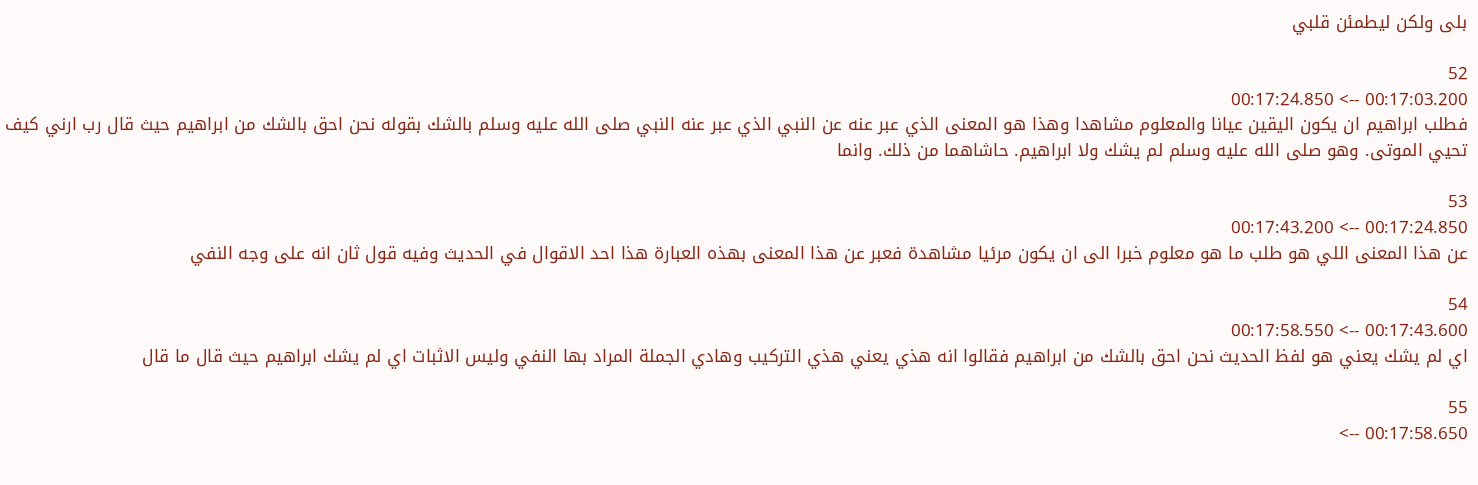بلى ولكن ليطمئن قلبي

52
00:17:03.200 --> 00:17:24.850
فطلب ابراهيم ان يكون اليقين عيانا والمعلوم مشاهدا وهذا هو المعنى الذي عبر عنه عن النبي الذي عبر عنه النبي صلى الله عليه وسلم بالشك بقوله نحن احق بالشك من ابراهيم حيث قال رب ارني كيف تحيي الموتى. وهو صلى الله عليه وسلم لم يشك ولا ابراهيم. حاشاهما من ذلك. وانما

53
00:17:24.850 --> 00:17:43.200
عن هذا المعنى اللي هو طلب ما هو معلوم خبرا الى ان يكون مرئيا مشاهدة فعبر عن هذا المعنى بهذه العبارة هذا احد الاقوال في الحديث وفيه قول ثان انه على وجه النفي

54
00:17:43.600 --> 00:17:58.550
اي لم يشك يعني هو لفظ الحديث نحن احق بالشك من ابراهيم فقالوا انه هذي يعني هذي التركيب وهادي الجملة المراد بها النفي وليس الاثبات اي لم يشك ابراهيم حيث قال ما قال

55
00:17:58.650 -->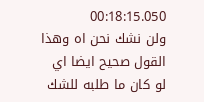00:18:15.050
ولن نشك نحن اه وهذا القول صحيح ايضا اي لو كان ما طلبه للشك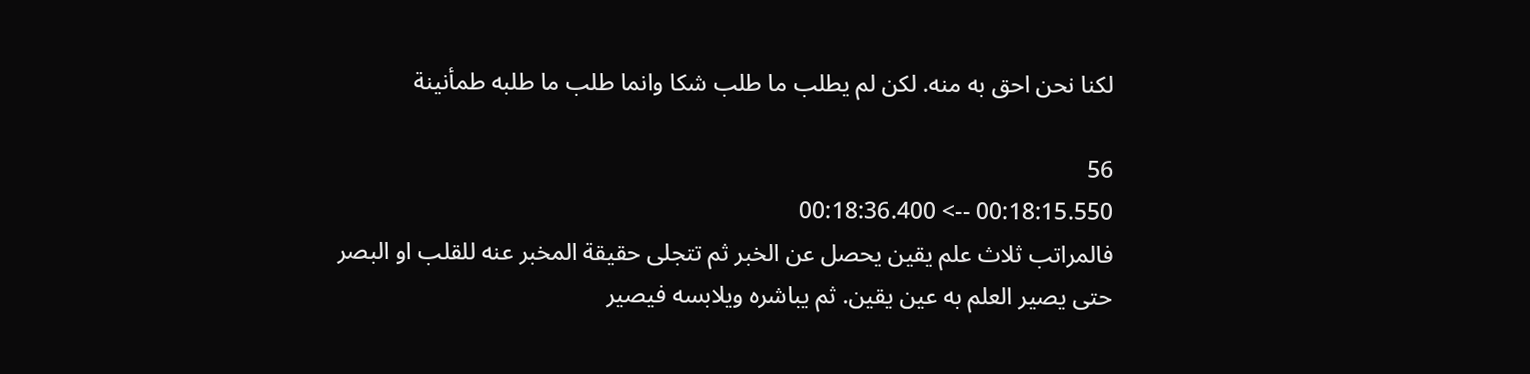لكنا نحن احق به منه. لكن لم يطلب ما طلب شكا وانما طلب ما طلبه طمأنينة

56
00:18:15.550 --> 00:18:36.400
فالمراتب ثلاث علم يقين يحصل عن الخبر ثم تتجلى حقيقة المخبر عنه للقلب او البصر حتى يصير العلم به عين يقين. ثم يباشره ويلابسه فيصير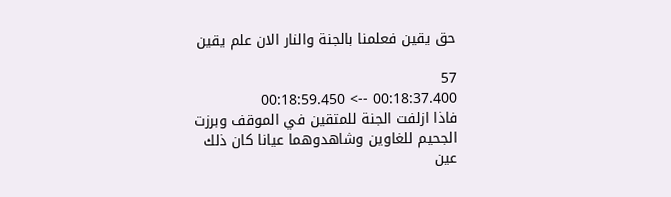حق يقين فعلمنا بالجنة والنار الان علم يقين

57
00:18:37.400 --> 00:18:59.450
فاذا ازلفت الجنة للمتقين في الموقف وبرزت الجحيم للغاوين وشاهدوهما عيانا كان ذلك عين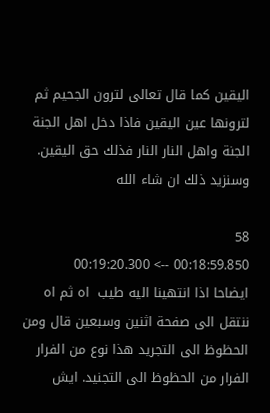اليقين كما قال تعالى لترون الجحيم ثم لترونها عين اليقين فاذا دخل اهل الجنة الجنة واهل النار النار فذلك حق اليقين. وسنزيد ذلك ان شاء الله

58
00:18:59.850 --> 00:19:20.300
ايضاحا اذا انتهينا اليه طيب  اه ثم اه ننتقل الى صفحة اثنين وسبعين قال ومن الحظوظ الى التجريد هذا نوع من الفرار الفرار من الحظوظ الى التجنيد. ايش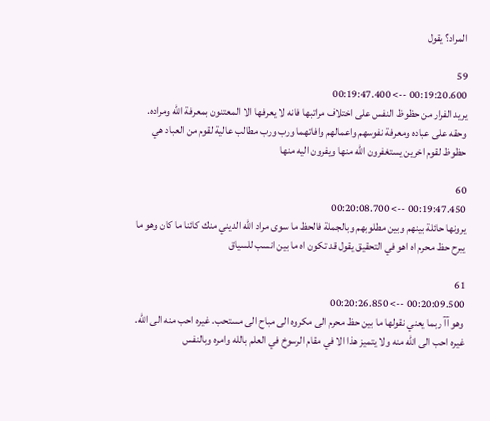المراد؟ يقول

59
00:19:20.600 --> 00:19:47.400
يريد الفرار من حظوظ النفس على اختلاف مراتبها فانه لا يعرفها الا المعتنون بمعرفة الله ومراده. وحقه على عباده ومعرفة نفوسهم واعمالهم وافاتهما ورب ورب مطالب عالية لقوم من العباد هي حظوظ لقوم اخرين يستغفرون الله منها ويفرون اليه منها

60
00:19:47.450 --> 00:20:08.700
يرونها حائلة بينهم وبين مطلوبهم وبالجملة فالحظ ما سوى مراد الله الديني منك كائنا ما كان وهو ما يبرح حظ محرم اه اهو في التحقيق يقول قد تكون اه ما بين انسب للسياق

61
00:20:09.500 --> 00:20:26.850
وهو آآ ربما يعني نقولها ما بين حظ محرم الى مكروه الى مباح الى مستحب. غيره احب منه الى الله. غيره احب الى الله منه ولا يتميز هذا الا في مقام الرسوخ في العلم بالله وامره وبالنفس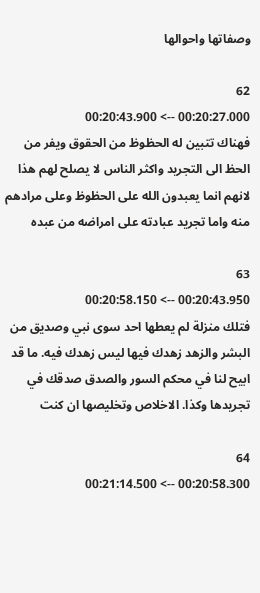وصفاتها واحوالها

62
00:20:27.000 --> 00:20:43.900
فهناك تتبين له الحظوظ من الحقوق ويفر من الحظ الى التجريد واكثر الناس لا يصلح لهم هذا لانهم انما يعبدون الله على الحظوظ وعلى مرادهم منه واما تجريد عبادته على امراضه من عبده

63
00:20:43.950 --> 00:20:58.150
فتلك منزلة لم يعطها احد سوى نبي وصديق من البشر والزهد زهدك فيها ليس زهدك فيه. ما قد ابيح لنا في محكم السور والصدق صدقك في تجريدها وكذا. الاخلاص وتخليصها ان كنت

64
00:20:58.300 --> 00:21:14.500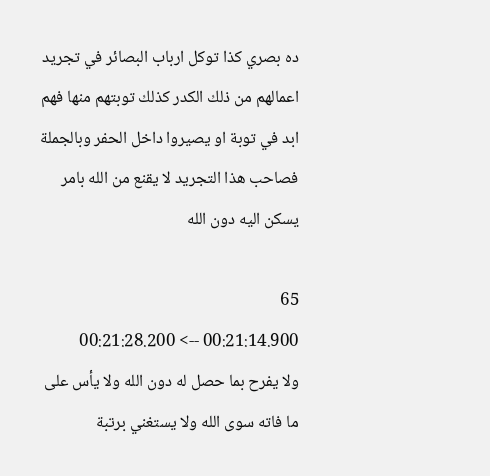ده بصري كذا توكل ارباب البصائر في تجريد اعمالهم من ذلك الكدر كذلك توبتهم منها فهم ابد في توبة او يصيروا داخل الحفر وبالجملة فصاحب هذا التجريد لا يقنع من الله بامر يسكن اليه دون الله

65
00:21:14.900 --> 00:21:28.200
ولا يفرح بما حصل له دون الله ولا يأس على ما فاته سوى الله ولا يستغني برتبة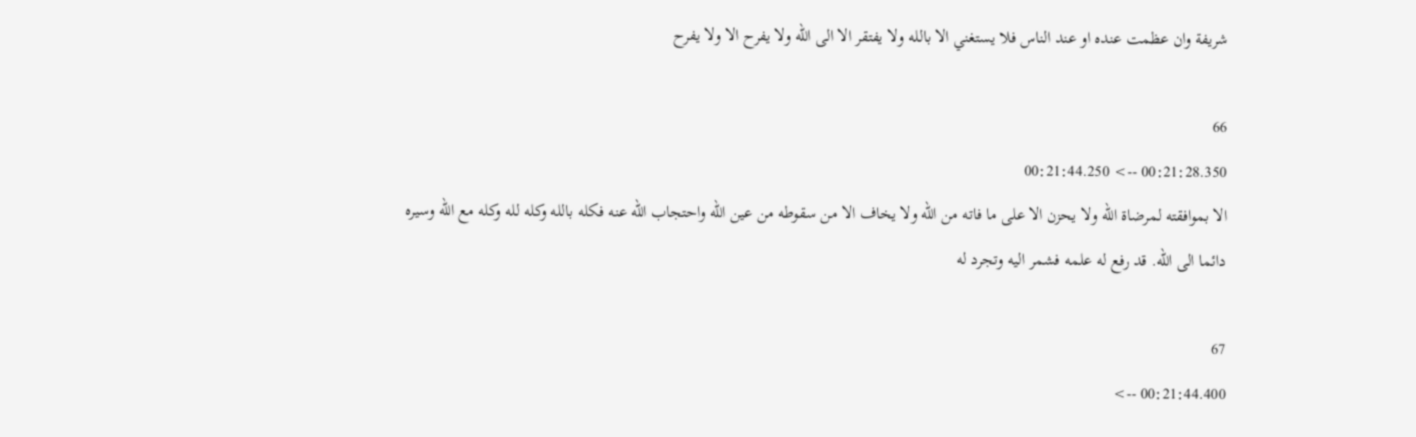شريفة وان عظمت عنده او عند الناس فلا يستغني الا بالله ولا يفتقر الا الى الله ولا يفرح الا ولا يفرح

66
00:21:28.350 --> 00:21:44.250
الا بموافقته لمرضاة الله ولا يحزن الا على ما فاته من الله ولا يخاف الا من سقوطه من عين الله واحتجاب الله عنه فكله بالله وكله لله وكله مع الله وسيره دائما الى الله. قد رفع له علمه فشمر اليه وتجرد له

67
00:21:44.400 -->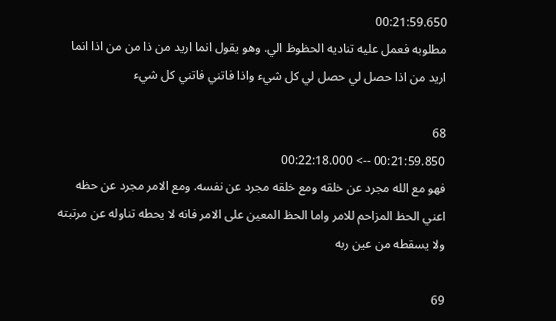00:21:59.650
مطلوبه فعمل عليه تناديه الحظوظ الي. وهو يقول انما اريد من ذا من من اذا انما اريد من اذا حصل لي حصل لي كل شيء واذا فاتني فاتني كل شيء

68
00:21:59.850 --> 00:22:18.000
فهو مع الله مجرد عن خلقه ومع خلقه مجرد عن نفسه. ومع الامر مجرد عن حظه اعني الحظ المزاحم للامر واما الحظ المعين على الامر فانه لا يحطه تناوله عن مرتبته ولا يسقطه من عين ربه

69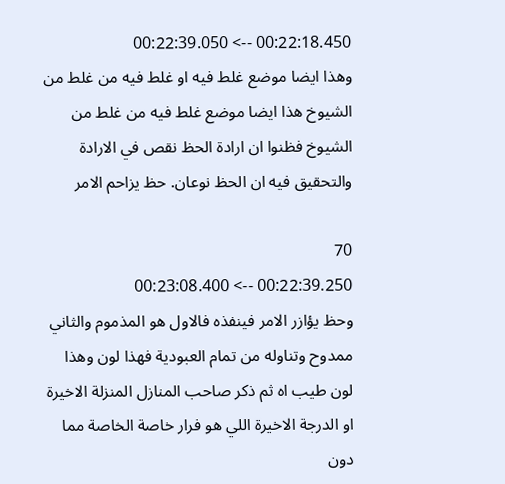00:22:18.450 --> 00:22:39.050
وهذا ايضا موضع غلط فيه او غلط فيه من غلط من الشيوخ هذا ايضا موضع غلط فيه من غلط من الشيوخ فظنوا ان ارادة الحظ نقص في الارادة والتحقيق فيه ان الحظ نوعان. حظ يزاحم الامر

70
00:22:39.250 --> 00:23:08.400
وحظ يؤازر الامر فينفذه فالاول هو المذموم والثاني ممدوح وتناوله من تمام العبودية فهذا لون وهذا لون طيب اه ثم ذكر صاحب المنازل المنزلة الاخيرة او الدرجة الاخيرة اللي هو فرار خاصة الخاصة مما دون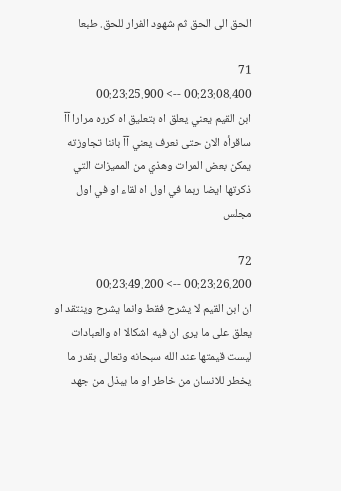الحق الى الحق ثم شهود الفرار للحق. طبعا

71
00:23:08.400 --> 00:23:25.900
ابن القيم يعني يعلق اه بتعليق اه كرره مرارا آآ ساقرأه الان حتى نعرف يعني آآ باننا تجاوزته يمكن بعض المرات وهذي من المميزات التي ذكرتها ايضا ربما في اول اه لقاء او في اول مجلس

72
00:23:26.200 --> 00:23:49.200
ان ابن القيم لا يشرح فقط وانما يشرح وينتقد او يعلق على ما يرى ان فيه اشكالا اه والعبادات ليست قيمتها عند الله سبحانه وتعالى بقدر ما يخطر للانسان من خاطر او ما يبذل من جهد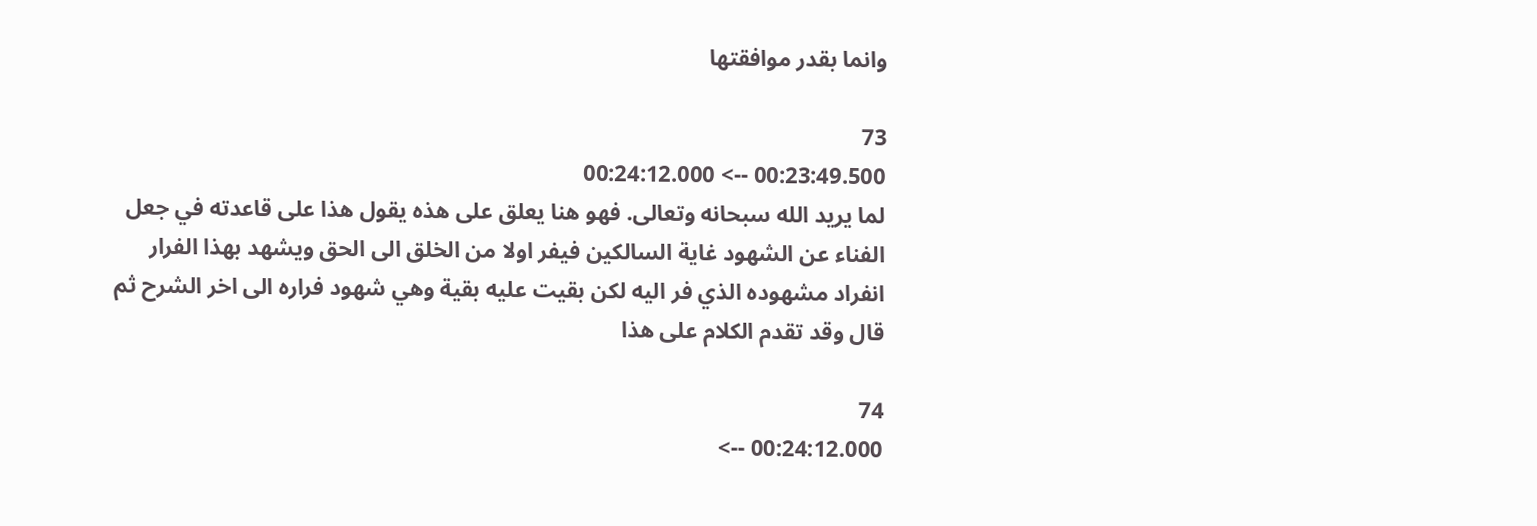وانما بقدر موافقتها

73
00:23:49.500 --> 00:24:12.000
لما يريد الله سبحانه وتعالى. فهو هنا يعلق على هذه يقول هذا على قاعدته في جعل الفناء عن الشهود غاية السالكين فيفر اولا من الخلق الى الحق ويشهد بهذا الفرار انفراد مشهوده الذي فر اليه لكن بقيت عليه بقية وهي شهود فراره الى اخر الشرح ثم قال وقد تقدم الكلام على هذا

74
00:24:12.000 -->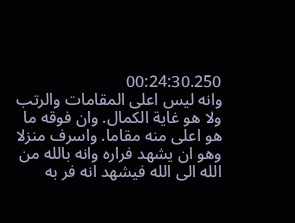00:24:30.250
وانه ليس اعلى المقامات والرتب ولا هو غاية الكمال. وان فوقه ما هو اعلى منه مقاما. واسرف منزلا وهو ان يشهد فراره وانه بالله من الله الى الله فيشهد انه فر به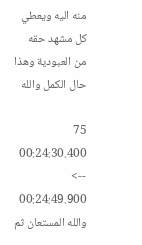منه اليه ويعطي كل مشهد حقه من العبودية وهذا حال الكمل والله

75
00:24:30.400 --> 00:24:49.900
والله المستعان ثم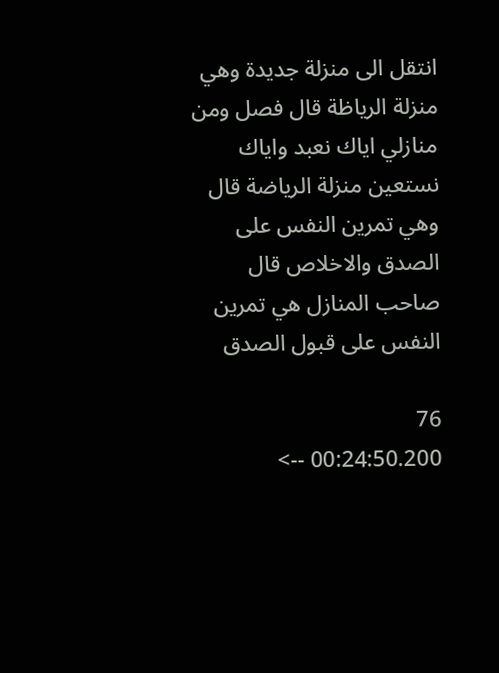انتقل الى منزلة جديدة وهي منزلة الرياظة قال فصل ومن منازلي اياك نعبد واياك نستعين منزلة الرياضة قال وهي تمرين النفس على الصدق والاخلاص قال صاحب المنازل هي تمرين النفس على قبول الصدق

76
00:24:50.200 -->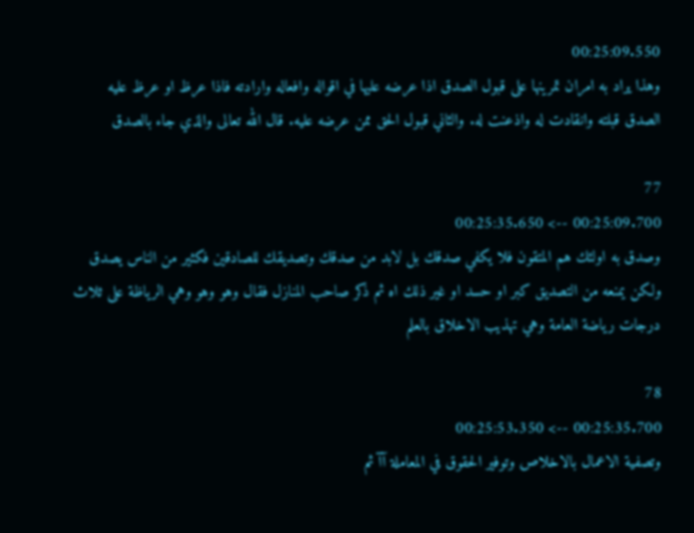00:25:09.550
وهذا يراد به امران تمرينها على قبول الصدق اذا عرضه عليها في اقواله وافعاله وارادته فاذا عرظ او عرظ عليه الصدق قبلته وانقادت له واذعنت له. والثاني قبول الحق ممن عرضه عليه. قال الله تعالى والذي جاء بالصدق

77
00:25:09.700 --> 00:25:35.650
وصدق به اولئك هم المتقون فلا يكفي صدقك بل لابد من صدقك وتصديقك للصادقين فكثير من الناس يصدق ولكن يمنعه من التصديق كبر او حسد او غير ذلك اه ثم ذكر صاحب المنازل فقال وهو وهو وهي الرياظة على ثلاث درجات رياضة العامة وهي تهذيب الاخلاق بالعلم

78
00:25:35.700 --> 00:25:53.350
وتصفية الاعمال بالاخلاص وتوفير الحقوق في المعاملة آآ ثم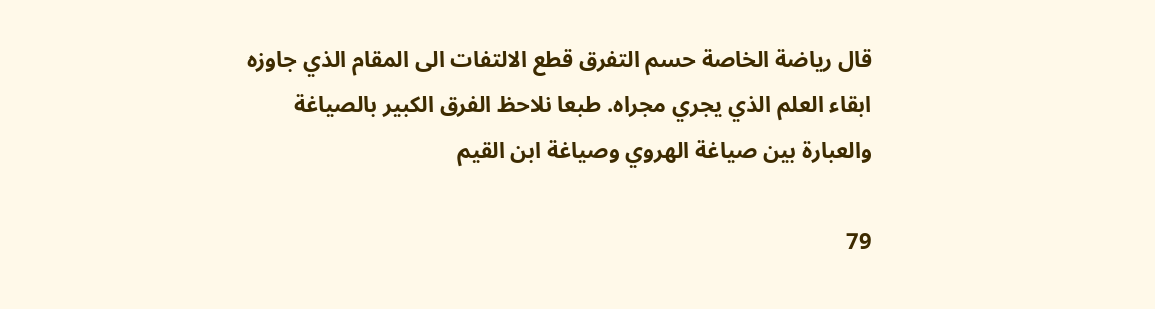قال رياضة الخاصة حسم التفرق قطع الالتفات الى المقام الذي جاوزه ابقاء العلم الذي يجري مجراه. طبعا نلاحظ الفرق الكبير بالصياغة والعبارة بين صياغة الهروي وصياغة ابن القيم

79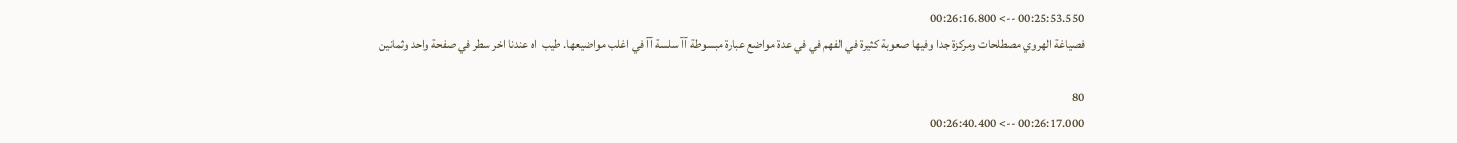00:25:53.550 --> 00:26:16.800
فصياغة الهروي مصطلحات ومركزة جدا وفيها صعوبة كثيرة في الفهم في في عدة مواضع عبارة مبسوطة آآ سلسة آآ في اغلب مواضيعها. طيب  اه عندنا اخر سطر في صفحة واحد وثمانين

80
00:26:17.000 --> 00:26:40.400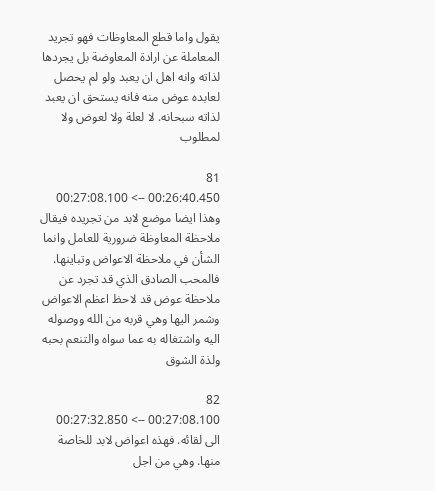يقول واما قطع المعاوظات فهو تجريد المعاملة عن ارادة المعاوضة بل يجردها لذاته وانه اهل ان يعبد ولو لم يحصل لعابده عوض منه فانه يستحق ان يعبد لذاته سبحانه. لا لعلة ولا لعوض ولا لمطلوب

81
00:26:40.450 --> 00:27:08.100
وهذا ايضا موضع لابد من تجريده فيقال ملاحظة المعاوظة ضرورية للعامل وانما الشأن في ملاحظة الاعواض وتباينها. فالمحب الصادق الذي قد تجرد عن ملاحظة عوض قد لاحظ اعظم الاعواض وشمر اليها وهي قربه من الله ووصوله اليه واشتغاله به عما سواه والتنعم بحبه ولذة الشوق

82
00:27:08.100 --> 00:27:32.850
الى لقائه. فهذه اعواض لابد للخاصة منها. وهي من اجل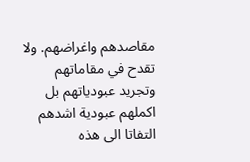مقاصدهم واغراضهم. ولا تقدح في مقاماتهم وتجريد عبودياتهم بل اكملهم عبودية اشدهم التفاتا الى هذه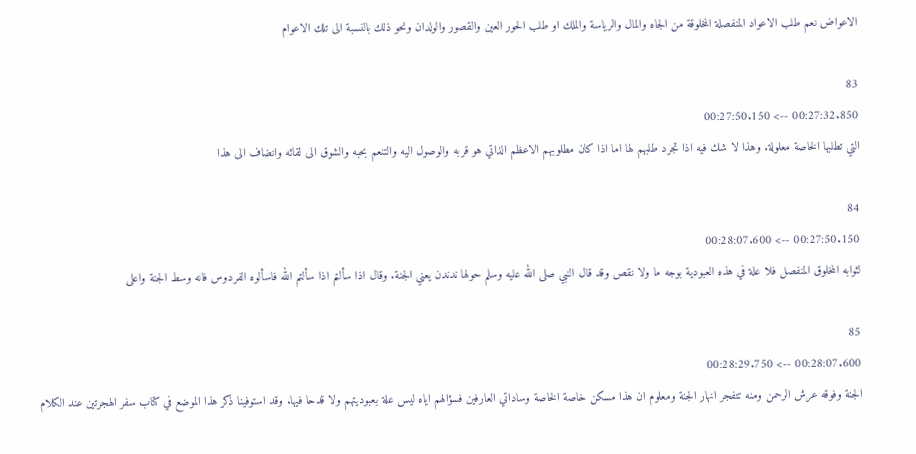الاعواض نعم طلب الاعواد المنفصلة المخلوقة من الجاه والمال والرياسة والملك او طلب الحور العين والقصور والولدان ونحو ذلك بالنسبة الى تلك الاعوام

83
00:27:32.850 --> 00:27:50.150
التي تطلبها الخاصة معلولة. وهذا لا شك فيه اذا تجرد طلبهم لها اما اذا كان مطلوبهم الاعظم الذاتي هو قربه والوصول اليه والتنعم بحبه والشوق الى لقائه وانضاف الى هذا

84
00:27:50.150 --> 00:28:07.600
لثوابه المخلوق المنفصل فلا علة في هذه العبودية بوجه ما ولا نقص وقد قال النبي صلى الله عليه وسلم حولها ندندن يعني الجنة. وقال اذا سألتم اذا سألتم الله فاسألوه الفردوس فانه وسط الجنة واعلى

85
00:28:07.600 --> 00:28:29.750
الجنة وفوقه عرش الرحمن ومنه تتفجر انهار الجنة ومعلوم ان هذا مسكن خاصة الخاصة وساداتي العارفين فسؤالهم اياه ليس علة بعبوديتهم ولا قدحا فيها. وقد استوفينا ذكر هذا الموضع في كتاب سفر الهجرتين عند الكلام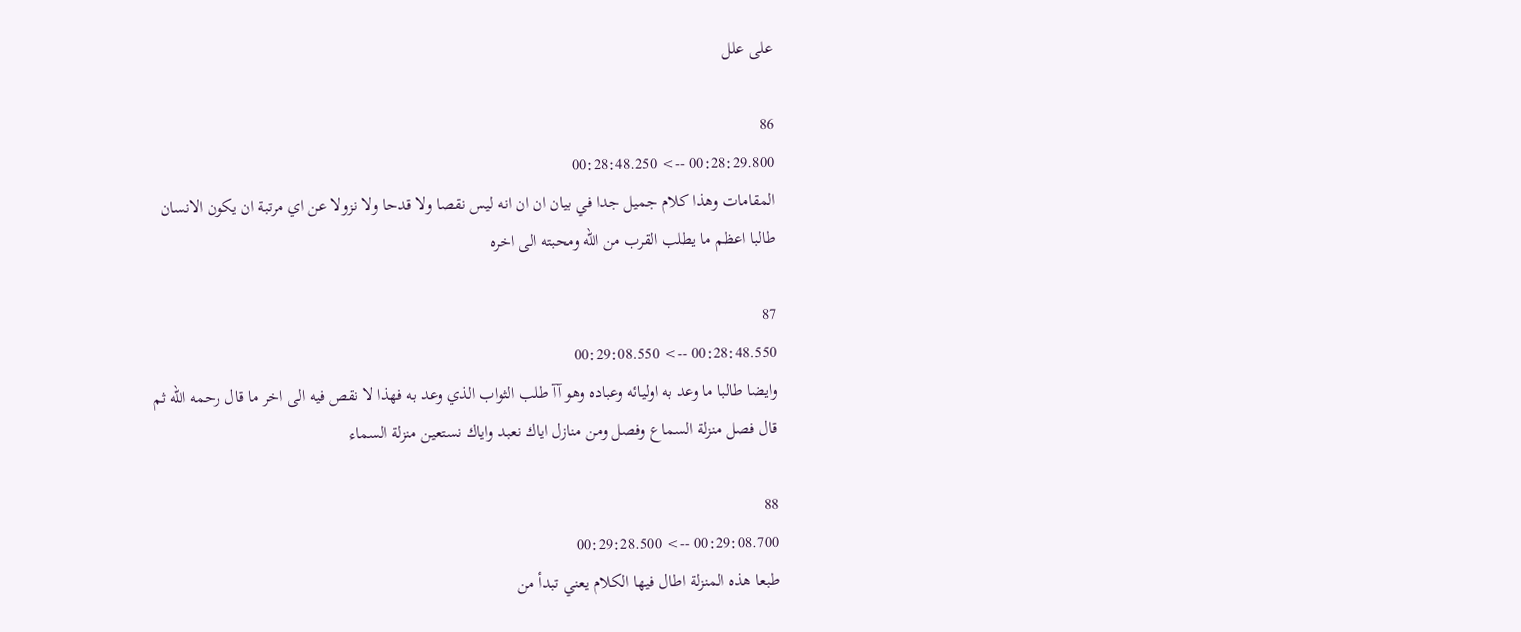على علل

86
00:28:29.800 --> 00:28:48.250
المقامات وهذا كلام جميل جدا في بيان ان ان انه ليس نقصا ولا قدحا ولا نزولا عن اي مرتبة ان يكون الانسان طالبا اعظم ما يطلب القرب من الله ومحبته الى اخره

87
00:28:48.550 --> 00:29:08.550
وايضا طالبا ما وعد به اوليائه وعباده وهو آآ طلب الثواب الذي وعد به فهذا لا نقص فيه الى اخر ما قال رحمه الله ثم قال فصل منزلة السماع وفصل ومن منازل اياك نعبد واياك نستعين منزلة السماء

88
00:29:08.700 --> 00:29:28.500
طبعا هذه المنزلة اطال فيها الكلام يعني تبدأ من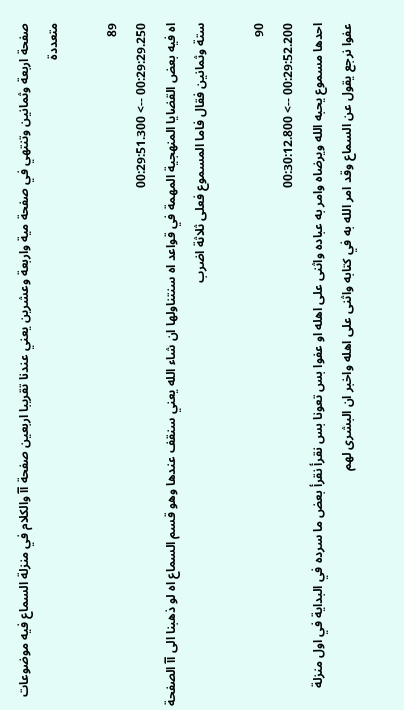صفحة اربعة وثمانين وتنتهي في صفحة مية واربعة وعشرين يعني عندنا تقريبا اربعين صفحة آآ والكلام في منزلة السماع فيه موضوعات متعددة

89
00:29:29.250 --> 00:29:51.300
اه فيه بعض القضايا المنهجية المهمة في قواعد اه سنتناولها ان شاء الله يعني سنقف عندها وهو قسم السماع اه لو ذهبنا الى آآ الصفحة ستة وثمانين فقال فاما المسموع فعلى ثلاثة اضرب

90
00:29:52.200 --> 00:30:12.800
احدها مسموع يحبه الله ويرضاه وامر به عباده واثنى على اهله او عفوا بس تعونا بس نقرأ نقرأ بعض ما سرده في البداية في اول منزلة عفوا نرجع يقول عن السماع وقد امر الله به في كتابه واثنى على اهله واخبر ان البشرى لهم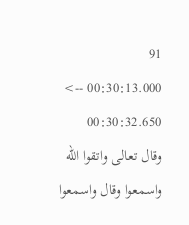91
00:30:13.000 --> 00:30:32.650
وقال تعالى واتقوا الله واسمعوا وقال واسمعوا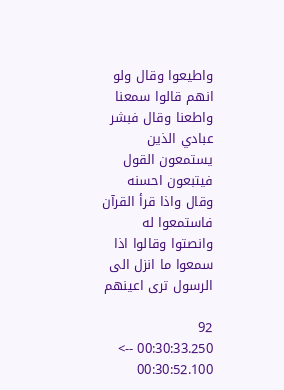واطيعوا وقال ولو انهم قالوا سمعنا واطعنا وقال فبشر عبادي الذين يستمعون القول فيتبعون احسنه وقال واذا قرأ القرآن فاستمعوا له وانصتوا وقالوا اذا سمعوا ما انزل الى الرسول ترى اعينهم

92
00:30:33.250 --> 00:30:52.100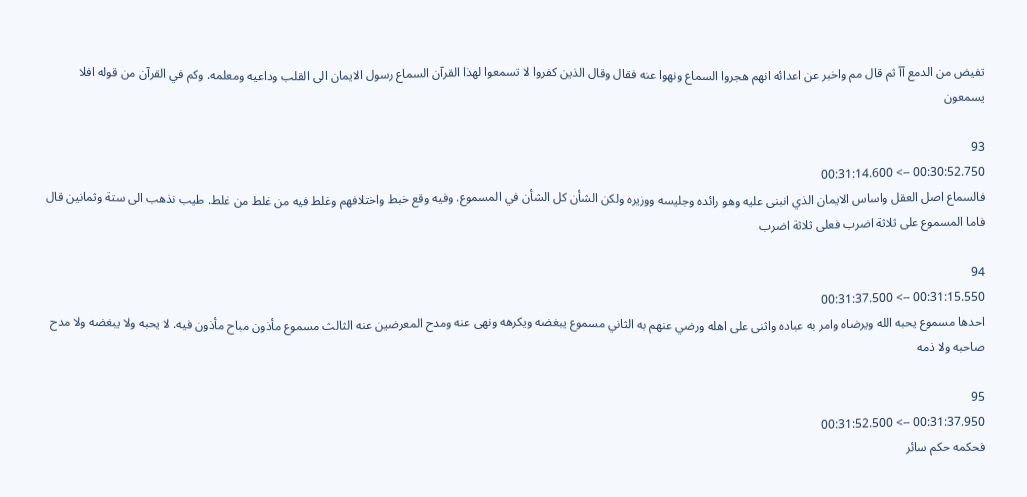تفيض من الدمع آآ ثم قال مم واخبر عن اعدائه انهم هجروا السماع ونهوا عنه فقال وقال الذين كفروا لا تسمعوا لهذا القرآن السماع رسول الايمان الى القلب وداعيه ومعلمه. وكم في القرآن من قوله افلا يسمعون

93
00:30:52.750 --> 00:31:14.600
فالسماع اصل العقل واساس الايمان الذي انبنى عليه وهو رائده وجليسه ووزيره ولكن الشأن كل الشأن في المسموع. وفيه وقع خبط واختلافهم وغلط فيه من غلط من غلط. طيب نذهب الى ستة وثمانين قال فاما المسموع على ثلاثة اضرب فعلى ثلاثة اضرب

94
00:31:15.550 --> 00:31:37.500
احدها مسموع يحبه الله ويرضاه وامر به عباده واثنى على اهله ورضي عنهم به الثاني مسموع يبغضه ويكرهه ونهى عنه ومدح المعرضين عنه الثالث مسموع مأذون مباح مأذون فيه. لا يحبه ولا يبغضه ولا مدح صاحبه ولا ذمه

95
00:31:37.950 --> 00:31:52.500
فحكمه حكم سائر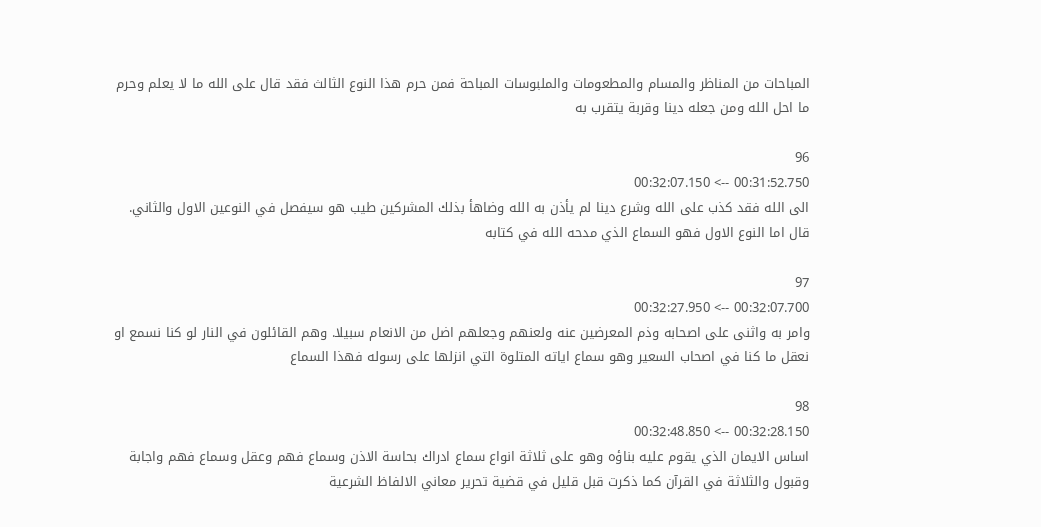المباحات من المناظر والمسام والمطعومات والملبوسات المباحة فمن حرم هذا النوع الثالث فقد قال على الله ما لا يعلم وحرم ما احل الله ومن جعله دينا وقربة يتقرب به

96
00:31:52.750 --> 00:32:07.150
الى الله فقد كذب على الله وشرع دينا لم يأذن به الله وضاهأ بذلك المشركين طيب هو سيفصل في النوعين الاول والثاني. قال اما النوع الاول فهو السماع الذي مدحه الله في كتابه

97
00:32:07.700 --> 00:32:27.950
وامر به واثنى على اصحابه وذم المعرضين عنه ولعنهم وجعلهم اضل من الانعام سبيلا. وهم القائلون في النار لو كنا نسمع او نعقل ما كنا في اصحاب السعير وهو سماع اياته المتلوة التي انزلها على رسوله فهذا السماع

98
00:32:28.150 --> 00:32:48.850
اساس الايمان الذي يقوم عليه بناؤه وهو على ثلاثة انواع سماع ادراك بحاسة الاذن وسماع فهم وعقل وسماع فهم واجابة وقبول والثلاثة في القرآن كما ذكرت قبل قليل في قضية تحرير معاني الالفاظ الشرعية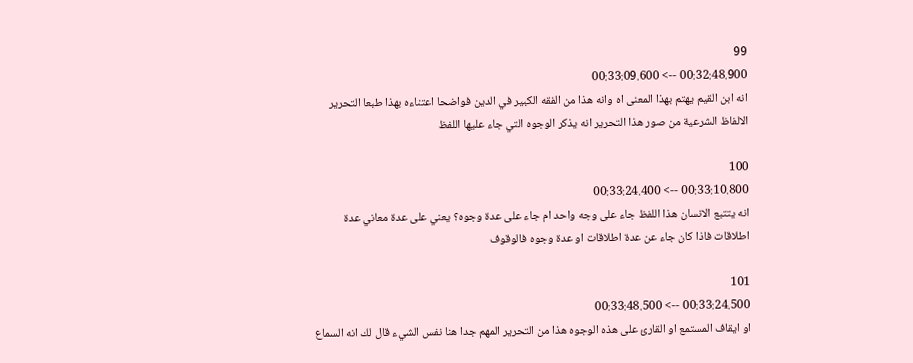99
00:32:48.900 --> 00:33:09.600
انه ابن القيم يهتم بهذا المعنى اه وانه هذا من الفقه الكبير في الدين فواضحا اعتناءه بهذا طبعا التحرير الالفاظ الشرعية من صور هذا التحرير انه يذكر الوجوه التي جاء عليها اللفظ

100
00:33:10.800 --> 00:33:24.400
انه يتتبع الانسان هذا اللفظ جاء على وجه واحد ام جاء على عدة وجوه؟ يعني على عدة معاني عدة اطلاقات فاذا كان جاء عن عدة اطلاقات او عدة وجوه فالوقوف

101
00:33:24.500 --> 00:33:48.500
او ايقاف المستمع او القارئ على هذه الوجوه هذا من التحرير المهم جدا هنا نفس الشيء قال لك انه السماع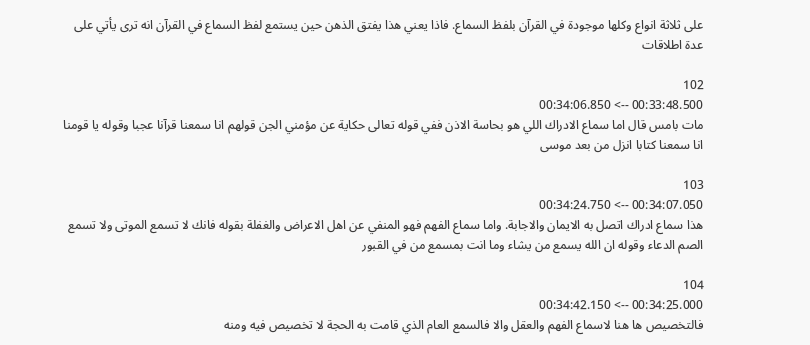على ثلاثة انواع وكلها موجودة في القرآن بلفظ السماع. فاذا يعني هذا يفتق الذهن حين يستمع لفظ السماع في القرآن انه ترى يأتي على عدة اطلاقات

102
00:33:48.500 --> 00:34:06.850
مات بامس قال اما سماع الادراك اللي هو بحاسة الاذن ففي قوله تعالى حكاية عن مؤمني الجن قولهم انا سمعنا قرآنا عجبا وقوله يا قومنا انا سمعنا كتابا انزل من بعد موسى

103
00:34:07.050 --> 00:34:24.750
هذا سماع ادراك اتصل به الايمان والاجابة. واما سماع الفهم فهو المنفي عن اهل الاعراض والغفلة بقوله فانك لا تسمع الموتى ولا تسمع الصم الدعاء وقوله ان الله يسمع من يشاء وما انت بمسمع من في القبور

104
00:34:25.000 --> 00:34:42.150
فالتخصيص ها هنا لاسماع الفهم والعقل والا فالسمع العام الذي قامت به الحجة لا تخصيص فيه ومنه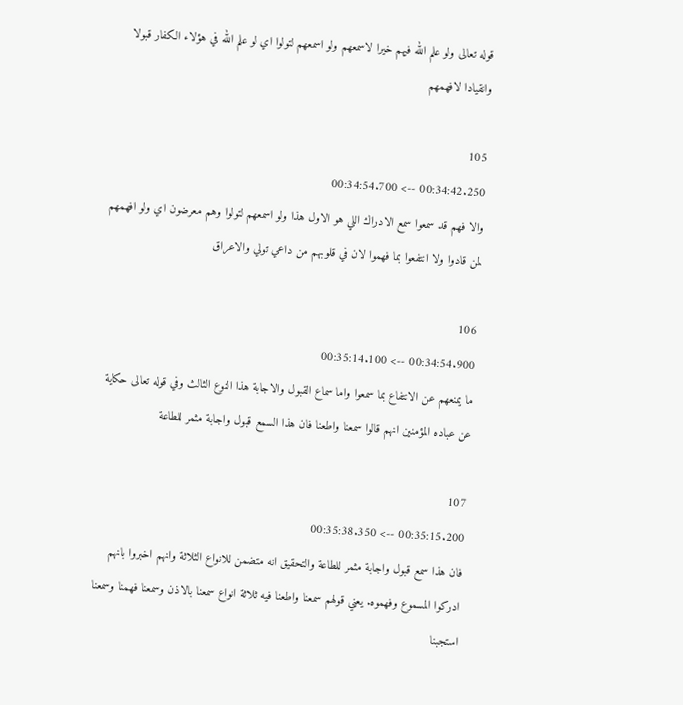قوله تعالى ولو علم الله فيهم خيرا لاسمعهم ولو اسمعهم لتولوا اي لو علم الله في هؤلاء الكفار قبولا وانقيادا لافهمهم

105
00:34:42.250 --> 00:34:54.700
والا فهم قد سمعوا سمع الادراك اللي هو الاول هذا ولو اسمعهم لتولوا وهم معرضون اي ولو افهمهم لمن قادوا ولا انتفعوا بما فهموا لان في قلوبهم من داعي تولي والاعراق

106
00:34:54.900 --> 00:35:14.100
ما يمنعهم عن الانتفاع بما سمعوا واما سماع القبول والاجابة هذا النوع الثالث وفي قوله تعالى حكاية عن عباده المؤمنين انهم قالوا سمعنا واطعنا فان هذا السمع قبول واجابة مثمر للطاعة

107
00:35:15.200 --> 00:35:38.350
فان هذا سمع قبول واجابة مثمر للطاعة والتحقيق انه متضمن للانواع الثلاثة وانهم اخبروا بانهم ادركوا المسموع وفهموه. يعني قولهم سمعنا واطعنا فيه ثلاثة انواع سمعنا بالاذن وسمعنا فهمنا وسمعنا استجبنا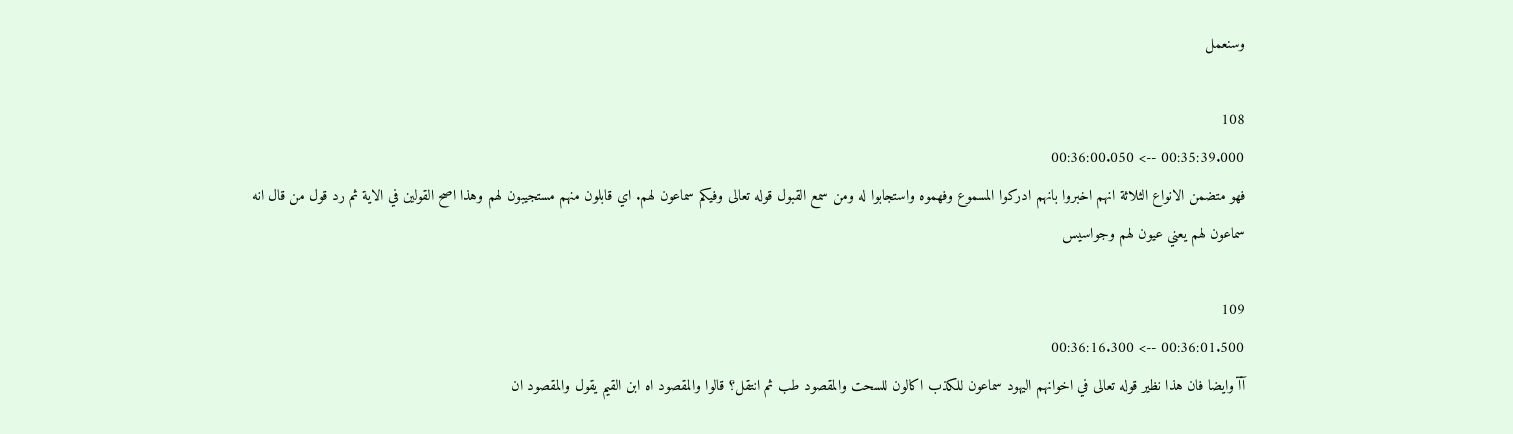وسنعمل

108
00:35:39.000 --> 00:36:00.050
فهو متضمن الانواع الثلاثة انهم اخبروا بانهم ادركوا المسموع وفهموه واستجابوا له ومن سمع القبول قوله تعالى وفيكم سماعون لهم. اي قابلون منهم مستجيبون لهم وهذا اصح القولين في الاية ثم رد قول من قال انه سماعون لهم يعني عيون لهم وجواسيس

109
00:36:01.500 --> 00:36:16.300
آآ وايضا فان هذا نظير قوله تعالى في اخوانهم اليهود سماعون للكذب اكالون للسحت والمقصود طب ثم انتقل؟ قالوا والمقصود اه ابن القيم يقول والمقصود ان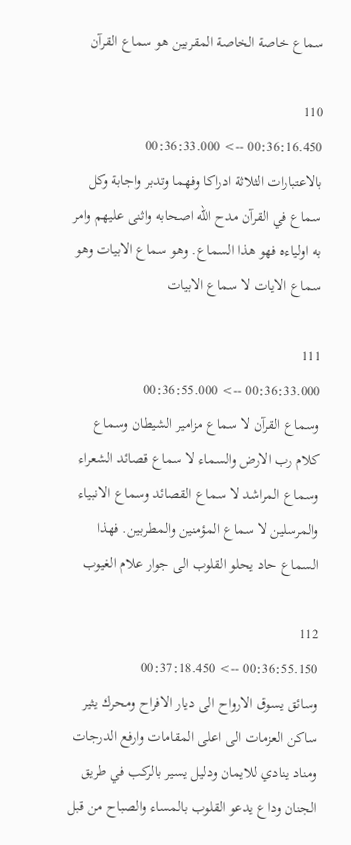سماع خاصة الخاصة المقربين هو سماع القرآن

110
00:36:16.450 --> 00:36:33.000
بالاعتبارات الثلاثة ادراكا وفهما وتدبر واجابة وكل سماع في القرآن مدح الله اصحابه واثنى عليهم وامر به اولياءه فهو هذا السماع. وهو سماع الابيات وهو سماع الايات لا سماع الابيات

111
00:36:33.000 --> 00:36:55.000
وسماع القرآن لا سماع مزامير الشيطان وسماع كلام رب الارض والسماء لا سماع قصائد الشعراء وسماع المراشد لا سماع القصائد وسماع الانبياء والمرسلين لا سماع المؤمنين والمطربين. فهذا السماع حاد يحلو القلوب الى جوار علام الغيوب

112
00:36:55.150 --> 00:37:18.450
وسائق يسوق الارواح الى ديار الافراح ومحرك يثير ساكن العزمات الى اعلى المقامات وارفع الدرجات ومناد ينادي للايمان ودليل يسير بالركب في طريق الجنان وداع يدعو القلوب بالمساء والصباح من قبل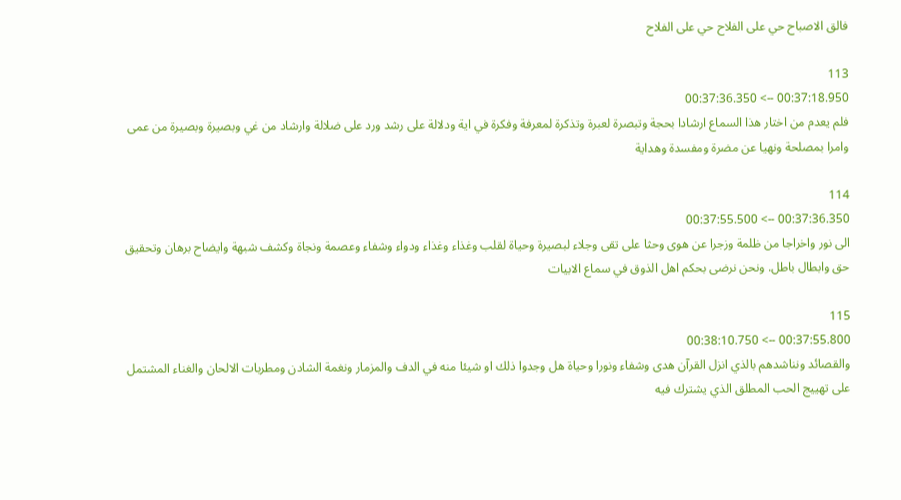فالق الاصباح حي على الفلاح حي على الفلاح

113
00:37:18.950 --> 00:37:36.350
فلم يعدم من اختار هذا السماع ارشادا بحجة وتبصرة لعبرة وتذكرة لمعرفة وفكرة في اية ودلالة على رشد ورد على ضلالة وارشاد من غي وبصيرة وبصيرة من عمى وامرا بمصلحة ونهيا عن مضرة ومفسدة وهداية

114
00:37:36.350 --> 00:37:55.500
الى نور واخراجا من ظلمة وزجرا عن هوى وحثا على تقى وجلاء لبصيرة وحياة لقلب وغذاء وغذاء ودواء وشفاء وعصمة ونجاة وكشف شبهة وايضاح برهان وتحقيق حق وابطال باطل. ونحن نرضى بحكم اهل الذوق في سماع الابيات

115
00:37:55.800 --> 00:38:10.750
والقصائد ونناشدهم بالذي انزل القرآن هدى وشفاء ونورا وحياة هل وجدوا ذلك او شيئا منه في الدف والمزمار ونغمة الشادن ومطربات الالحان والغناء المشتمل على تهييج الحب المطلق الذي يشترك فيه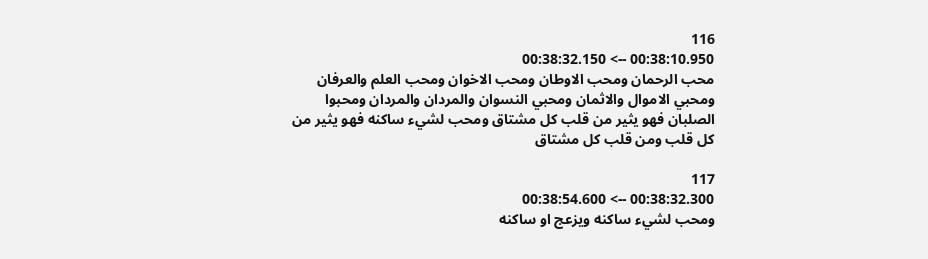116
00:38:10.950 --> 00:38:32.150
محب الرحمان ومحب الاوطان ومحب الاخوان ومحب العلم والعرفان ومحبي الاموال والاثمان ومحبي النسوان والمردان والمردان ومحبوا الصلبان فهو يثير من قلب كل مشتاق ومحب لشيء ساكنه فهو يثير من كل قلب ومن قلب كل مشتاق

117
00:38:32.300 --> 00:38:54.600
ومحب لشيء ساكنه ويزعج او ساكنه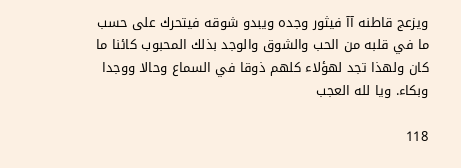ويزعج قاطنه آآ فيثور وجده ويبدو شوقه فيتحرك على حسب ما في قلبه من الحب والشوق والوجد بذلك المحبوب كائنا ما كان ولهذا تجد لهؤلاء كلهم ذوقا في السماع وحالا ووجدا وبكاء. ويا لله العجب

118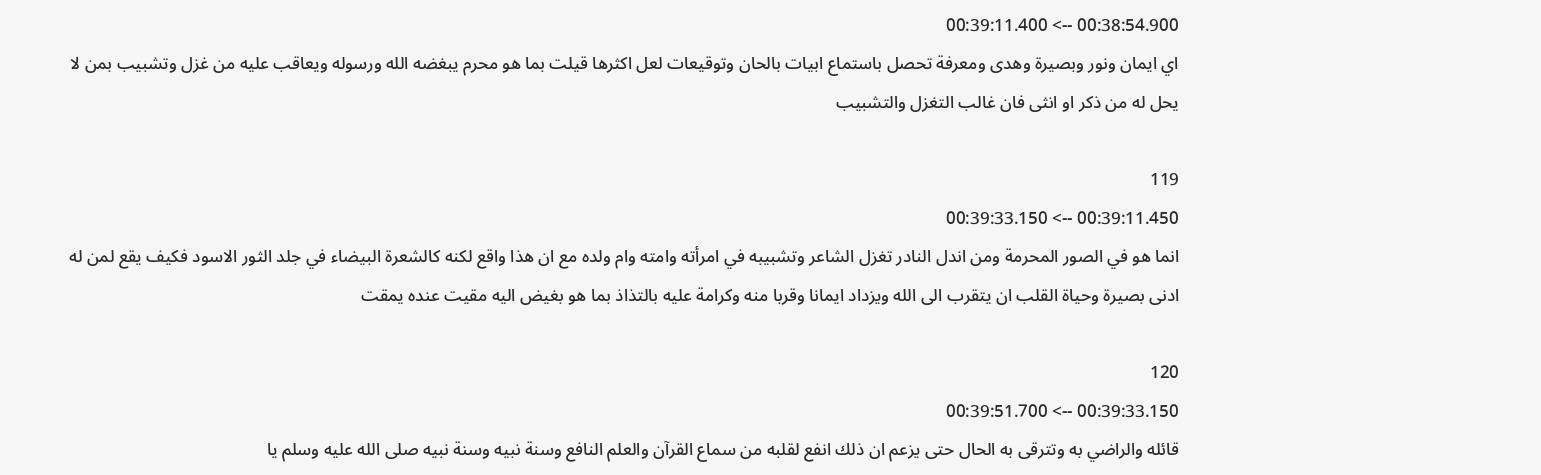00:38:54.900 --> 00:39:11.400
اي ايمان ونور وبصيرة وهدى ومعرفة تحصل باستماع ابيات بالحان وتوقيعات لعل اكثرها قيلت بما هو محرم يبغضه الله ورسوله ويعاقب عليه من غزل وتشبيب بمن لا يحل له من ذكر او انثى فان غالب التغزل والتشبيب

119
00:39:11.450 --> 00:39:33.150
انما هو في الصور المحرمة ومن اندل النادر تغزل الشاعر وتشبيبه في امرأته وامته وام ولده مع ان هذا واقع لكنه كالشعرة البيضاء في جلد الثور الاسود فكيف يقع لمن له ادنى بصيرة وحياة القلب ان يتقرب الى الله ويزداد ايمانا وقربا منه وكرامة عليه بالتذاذ بما هو بغيض اليه مقيت عنده يمقت

120
00:39:33.150 --> 00:39:51.700
قائله والراضي به وتترقى به الحال حتى يزعم ان ذلك انفع لقلبه من سماع القرآن والعلم النافع وسنة نبيه وسنة نبيه صلى الله عليه وسلم يا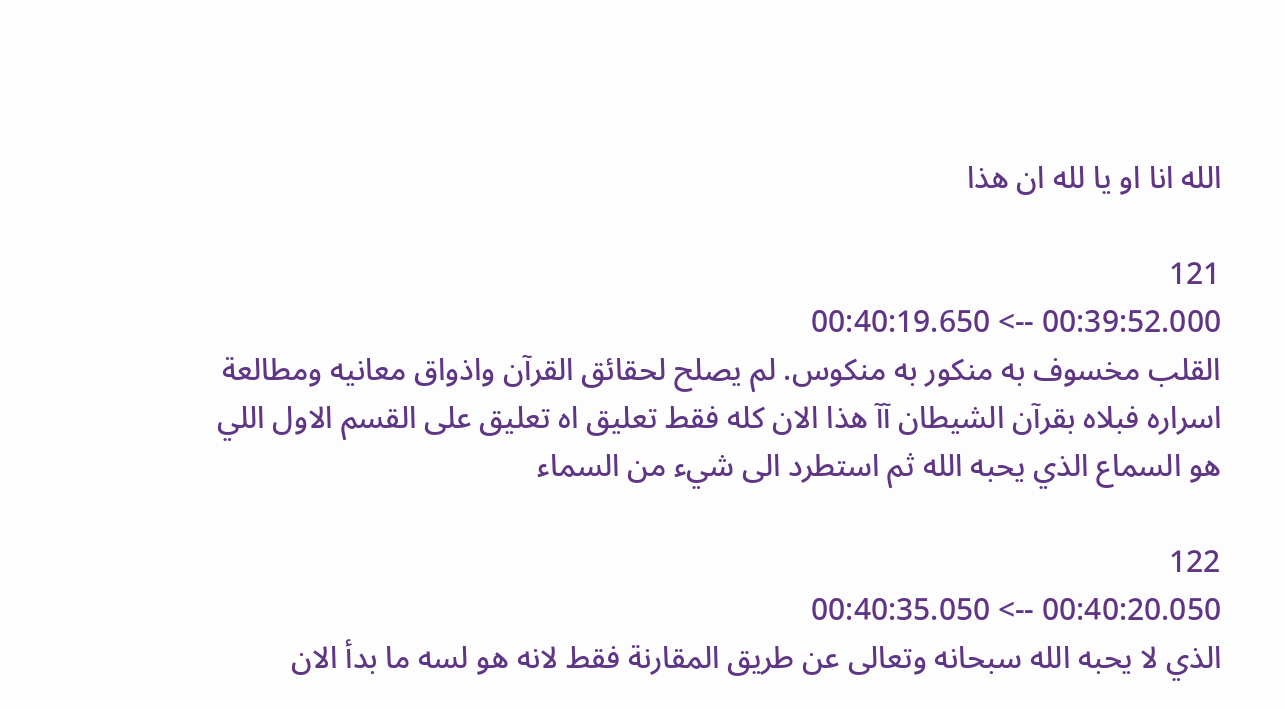الله انا او يا لله ان هذا

121
00:39:52.000 --> 00:40:19.650
القلب مخسوف به منكور به منكوس. لم يصلح لحقائق القرآن واذواق معانيه ومطالعة اسراره فبلاه بقرآن الشيطان آآ هذا الان كله فقط تعليق اه تعليق على القسم الاول اللي هو السماع الذي يحبه الله ثم استطرد الى شيء من السماء

122
00:40:20.050 --> 00:40:35.050
الذي لا يحبه الله سبحانه وتعالى عن طريق المقارنة فقط لانه هو لسه ما بدأ الان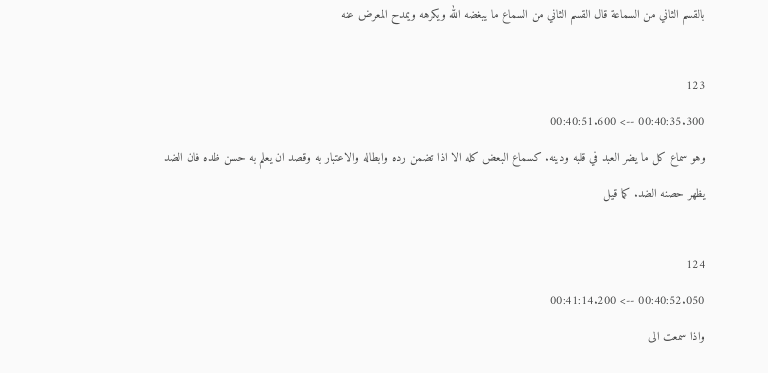بالقسم الثاني من السماعة قال القسم الثاني من السماع ما يبغضه الله ويكرهه ويمدح المعرض عنه

123
00:40:35.300 --> 00:40:51.600
وهو سماع كل ما يضر العبد في قلبه ودينه. كسماع البعض كله الا اذا تضمن رده وابطاله والاعتبار به وقصد ان يعلم به حسن ظده فان الضد يظهر حصنه الضد. كما قيل

124
00:40:52.050 --> 00:41:14.200
واذا سمعت الى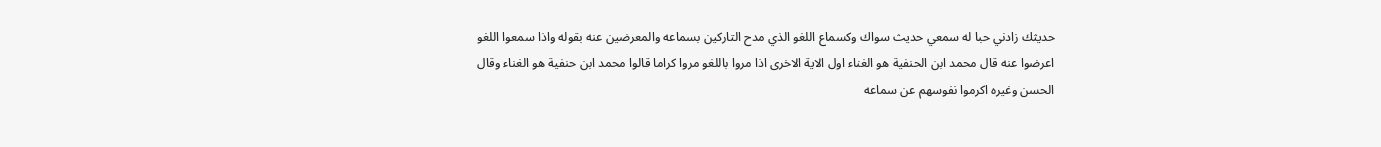حديثك زادني حبا له سمعي حديث سواك وكسماع اللغو الذي مدح التاركين بسماعه والمعرضين عنه بقوله واذا سمعوا اللغو اعرضوا عنه قال محمد ابن الحنفية هو الغناء اول الاية الاخرى اذا مروا باللغو مروا كراما قالوا محمد ابن حنفية هو الغناء وقال الحسن وغيره اكرموا نفوسهم عن سماعه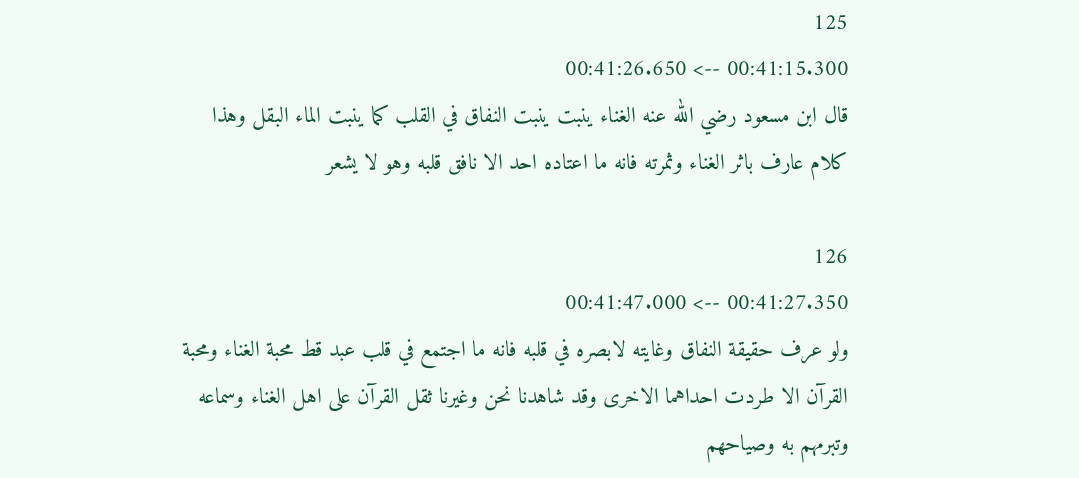125
00:41:15.300 --> 00:41:26.650
قال ابن مسعود رضي الله عنه الغناء ينبت ينبت النفاق في القلب كما ينبت الماء البقل وهذا كلام عارف باثر الغناء وثمرته فانه ما اعتاده احد الا نافق قلبه وهو لا يشعر

126
00:41:27.350 --> 00:41:47.000
ولو عرف حقيقة النفاق وغايته لابصره في قلبه فانه ما اجتمع في قلب عبد قط محبة الغناء ومحبة القرآن الا طردت احداهما الاخرى وقد شاهدنا نحن وغيرنا ثقل القرآن على اهل الغناء وسماعه وتبرمهم به وصياحهم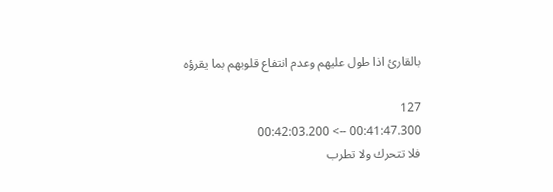بالقارئ اذا طول عليهم وعدم انتفاع قلوبهم بما يقرؤه

127
00:41:47.300 --> 00:42:03.200
فلا تتحرك ولا تطرب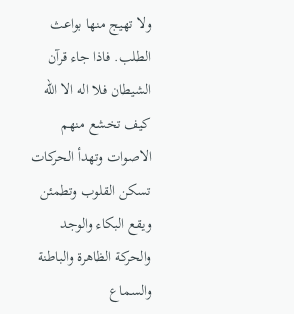ولا تهيج منها بواعث الطلب. فاذا جاء قرآن الشيطان فلا اله الا الله كيف تخشع منهم الاصوات وتهدأ الحركات تسكن القلوب وتطمئن ويقع البكاء والوجد والحركة الظاهرة والباطنة والسماع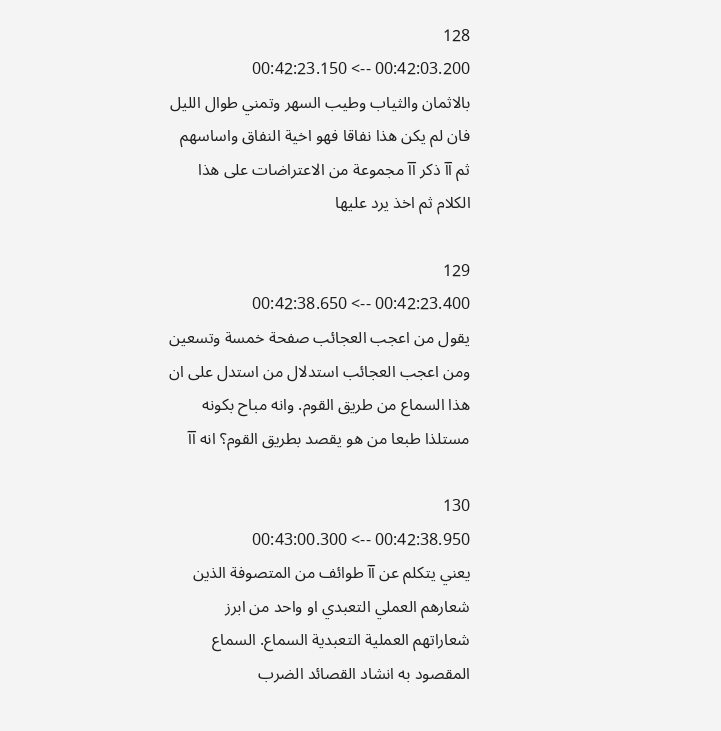128
00:42:03.200 --> 00:42:23.150
بالاثمان والثياب وطيب السهر وتمني طوال الليل فان لم يكن هذا نفاقا فهو اخية النفاق واساسهم ثم آآ ذكر آآ مجموعة من الاعتراضات على هذا الكلام ثم اخذ يرد عليها

129
00:42:23.400 --> 00:42:38.650
يقول من اعجب العجائب صفحة خمسة وتسعين ومن اعجب العجائب استدلال من استدل على ان هذا السماع من طريق القوم. وانه مباح بكونه مستلذا طبعا من هو يقصد بطريق القوم؟ انه آآ

130
00:42:38.950 --> 00:43:00.300
يعني يتكلم عن آآ طوائف من المتصوفة الذين شعارهم العملي التعبدي او واحد من ابرز شعاراتهم العملية التعبدية السماع. السماع المقصود به انشاد القصائد الضرب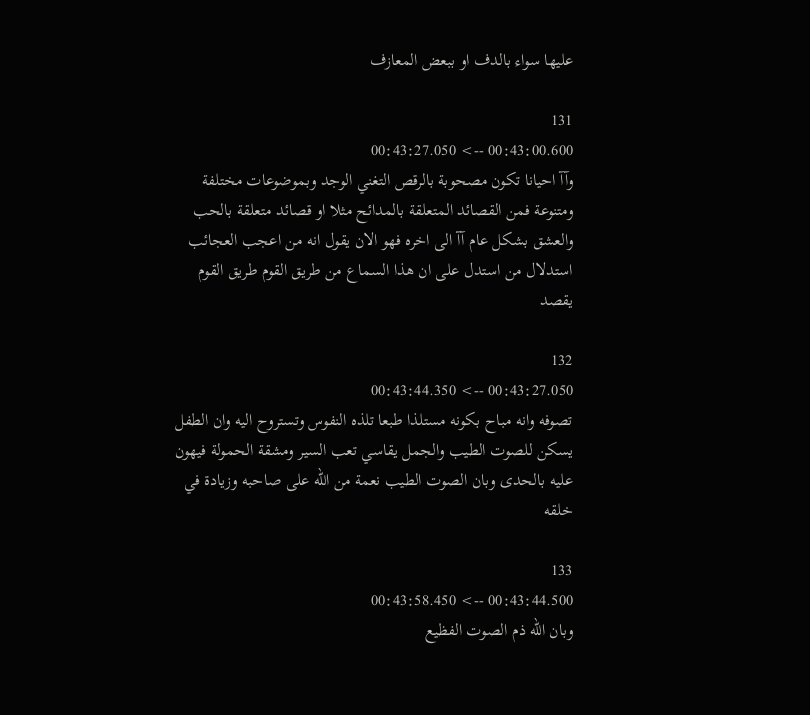عليها سواء بالدف او ببعض المعازف

131
00:43:00.600 --> 00:43:27.050
وآآ احيانا تكون مصحوبة بالرقص التغني الوجد وبموضوعات مختلفة ومتنوعة فمن القصائد المتعلقة بالمدائح مثلا او قصائد متعلقة بالحب والعشق بشكل عام آآ الى اخره فهو الان يقول انه من اعجب العجائب استدلال من استدل على ان هذا السماع من طريق القوم طريق القوم يقصد

132
00:43:27.050 --> 00:43:44.350
تصوفه وانه مباح بكونه مستلذا طبعا تلذه النفوس وتستروح اليه وان الطفل يسكن للصوت الطيب والجمل يقاسي تعب السير ومشقة الحمولة فيهون عليه بالحدى وبان الصوت الطيب نعمة من الله على صاحبه وزيادة في خلقه

133
00:43:44.500 --> 00:43:58.450
وبان الله ذم الصوت الفظيع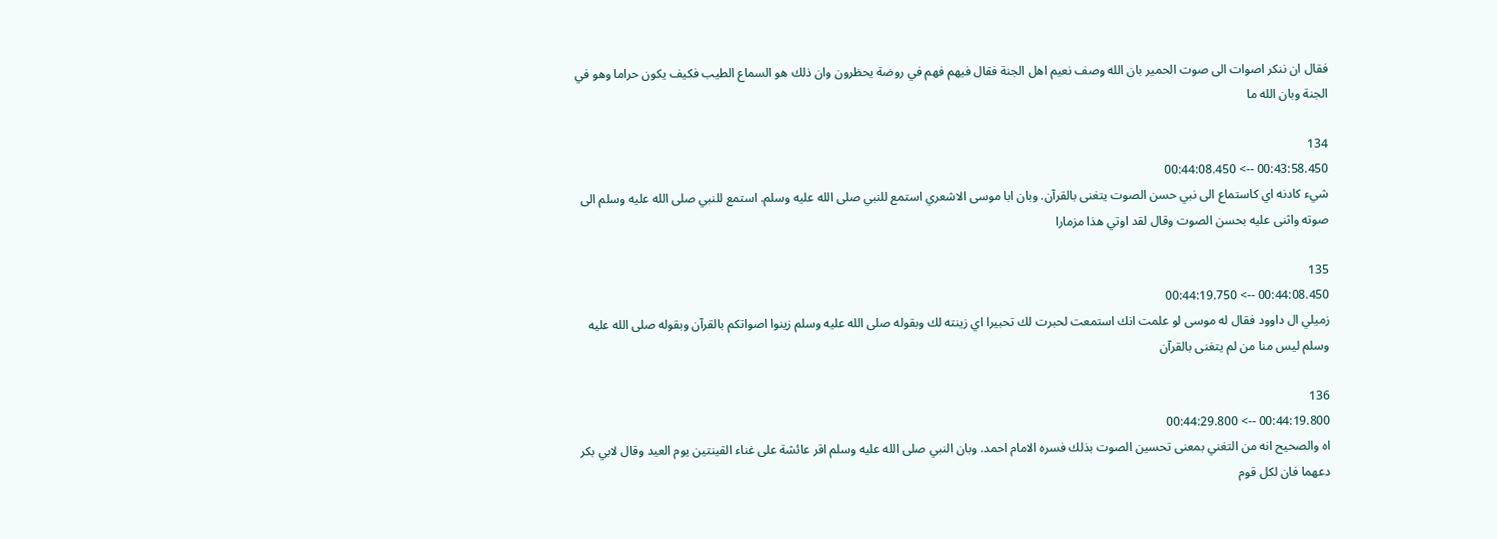فقال ان ننكر اصوات الى صوت الحمير بان الله وصف نعيم اهل الجنة فقال فيهم فهم في روضة يحظرون وان ذلك هو السماع الطيب فكيف يكون حراما وهو في الجنة وبان الله ما

134
00:43:58.450 --> 00:44:08.450
شيء كادنه اي كاستماع الى نبي حسن الصوت يتغنى بالقرآن. وبان ابا موسى الاشعري استمع للنبي صلى الله عليه وسلم. استمع للنبي صلى الله عليه وسلم الى صوته واثنى عليه بحسن الصوت وقال لقد اوتي هذا مزمارا

135
00:44:08.450 --> 00:44:19.750
زميلي ال داوود فقال له موسى لو علمت انك استمعت لحبرت لك تحبيرا اي زينته لك وبقوله صلى الله عليه وسلم زينوا اصواتكم بالقرآن وبقوله صلى الله عليه وسلم ليس منا من لم يتغنى بالقرآن

136
00:44:19.800 --> 00:44:29.800
اه والصحيح انه من التغني بمعنى تحسين الصوت بذلك فسره الامام احمد. وبان النبي صلى الله عليه وسلم اقر عائشة على غناء القينتين يوم العيد وقال لابي بكر دعهما فان لكل قوم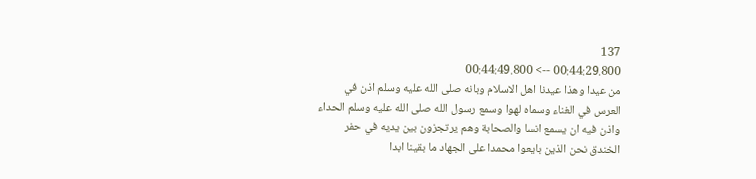137
00:44:29.800 --> 00:44:49.800
من عيدا وهذا عيدنا اهل الاسلام وبانه صلى الله عليه وسلم اذن في العرس في الغناء وسماه لهوا وسمع رسول الله صلى الله عليه وسلم الحداء واذن فيه ان يسمع انسا والصحابة وهم يرتجزون بين يديه في حفر الخندق نحن الذين بايعوا محمدا على الجهاد ما بقينا ابدا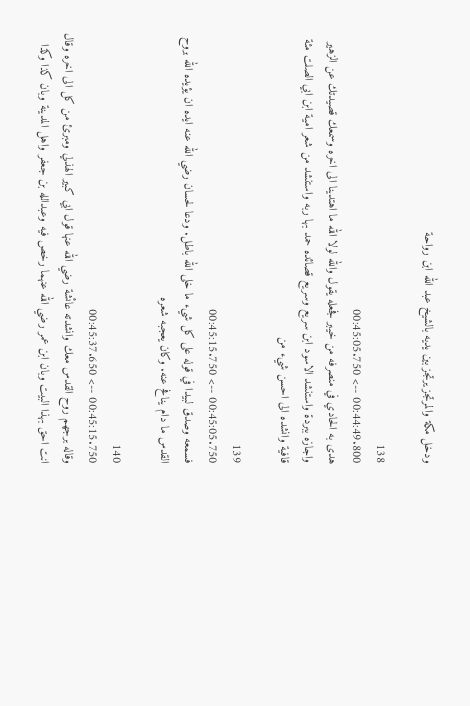ودخل مكة والمرتجز يرتجز بين يديه بالشيخ عبد الله ابن رواحة

138
00:44:49.800 --> 00:45:05.750
هدى به الحادي في منصرفه من خيبر فجعله يقول والله لولا الله ما اهتدينا الى اخره وسمعك قصيدتك عن الزهير واجازه ببردة واستنشد الاسود ابن سريع وسريع قصائده حمد بها ربه واستنشد من شعر امية ابن ابي الصلت مئة قافية وانشده الى احسن شيء من

139
00:45:05.750 --> 00:45:15.750
فسمعه وصدق لبيدا في قوله على كل شيء ما خلى الله باطل. ودعا لحسان رضي الله عنه ايده ان يؤيده الله بروح القدس ما دام ينافح عنه. وكان يعجبه شعره

140
00:45:15.750 --> 00:45:37.650
وقاله برجهم روح القدس معك وانشدته عائشة رضي الله عنها قول ابي كبير الهذلي ومبرئ من كل الى اخره وقال انت احق بهذا البيت وبان ابن عمر رضي الله عنهما رخص فيه وعبدالله بن جعفر واهل المدينة وبان كذا وكذا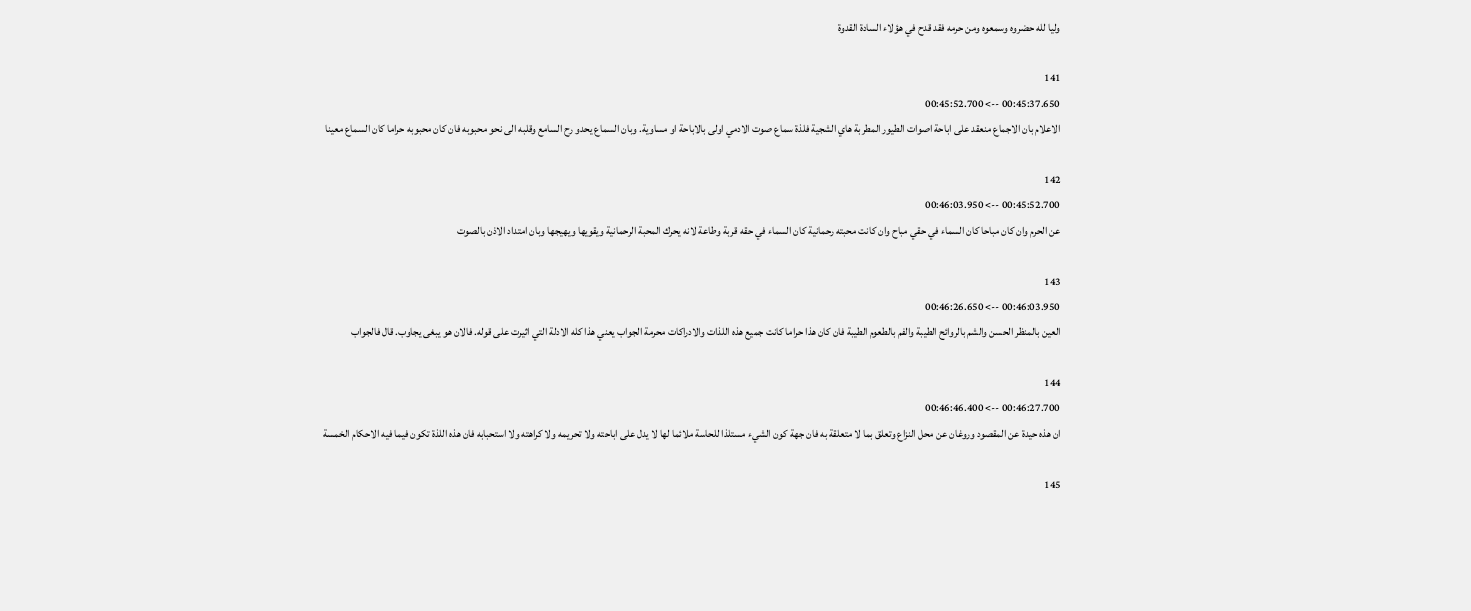وليا لله حضروه وسمعوه ومن حرمه فقد قدح في هؤلاء السادة القدوة

141
00:45:37.650 --> 00:45:52.700
الاعلام بان الاجماع منعقد على اباحة اصوات الطيور المطربة هاي الشجية فلذة سماع صوت الادمي اولى بالاباحة او مساوية. وبان السماع يحدو رح السامع وقلبه الى نحو محبوبه فان كان محبوبه حراما كان السماع معينا

142
00:45:52.700 --> 00:46:03.950
عن الحرم وان كان مباحا كان السماء في حقي مباح وان كانت محبته رحمانية كان السماء في حقه قربة وطاعة لانه يحرك المحبة الرحمانية ويقويها ويهيجها وبان امتداد الاذن بالصوت

143
00:46:03.950 --> 00:46:26.650
العين بالمنظر الحسن والشم بالروائح الطيبة والفم بالطعوم الطيبة فان كان هذا حراما كانت جميع هذه اللذات والادراكات محرمة الجواب يعني هذا كله الادلة التي اثيرت على قوله. فالان هو يبغى يجاوب. قال فالجواب

144
00:46:27.700 --> 00:46:46.400
ان هذه حيدة عن المقصود وروغان عن محل النزاع وتعلق بما لا متعلقة به فان جهة كون الشيء مستلذا للحاسة ملائما لها لا يدل على اباحته ولا تحريمه ولا كراهته ولا استحبابه فان هذه اللذة تكون فيما فيه الاحكام الخمسة

145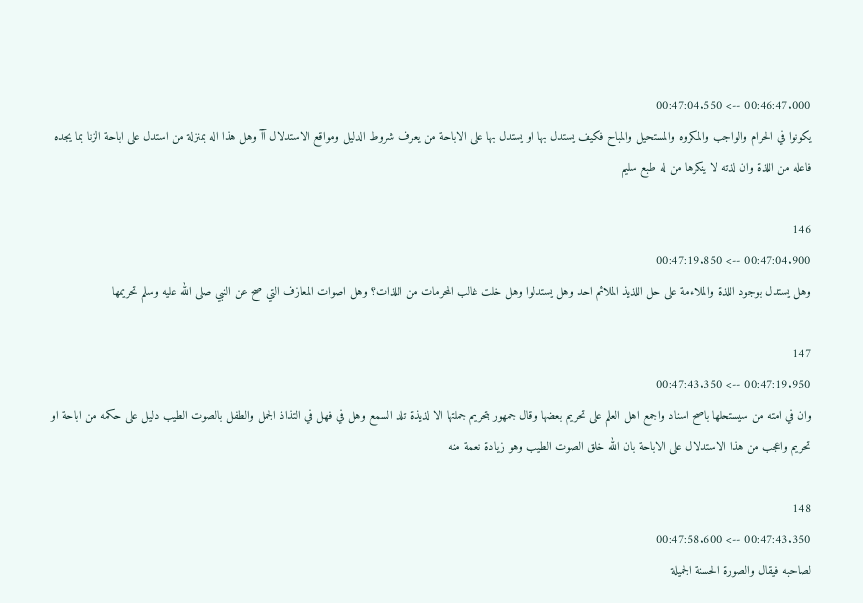00:46:47.000 --> 00:47:04.550
يكونوا في الحرام والواجب والمكروه والمستحيل والمباح فكيف يستدل بها او يستدل بها على الاباحة من يعرف شروط الدليل ومواقع الاستدلال آآ وهل هذا اله بمنزلة من استدل على اباحة الزنا بما يجده فاعله من اللذة وان لذته لا ينكرها من له طبع سليم

146
00:47:04.900 --> 00:47:19.850
وهل يستدل بوجود اللذة والملاءمة على حل اللذيذ الملائم احد وهل يستدلوا وهل خلت غالب المحرمات من اللذات؟ وهل اصوات المعازف التي صح عن النبي صلى الله عليه وسلم تحريمها

147
00:47:19.950 --> 00:47:43.350
وان في امته من سيستحلها باصح اسناد واجمع اهل العلم على تحريم بعضها وقال جمهور بتحريم جملتها الا لذيذة تلد السمع وهل في فهل في التذاذ الجمل والطفل بالصوت الطيب دليل على حكمه من اباحة او تحريم واعجب من هذا الاستدلال على الاباحة بان الله خلق الصوت الطيب وهو زيادة نعمة منه

148
00:47:43.350 --> 00:47:58.600
لصاحبه فيقال والصورة الحسنة الجميلة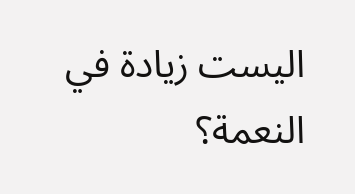اليست زيادة في النعمة؟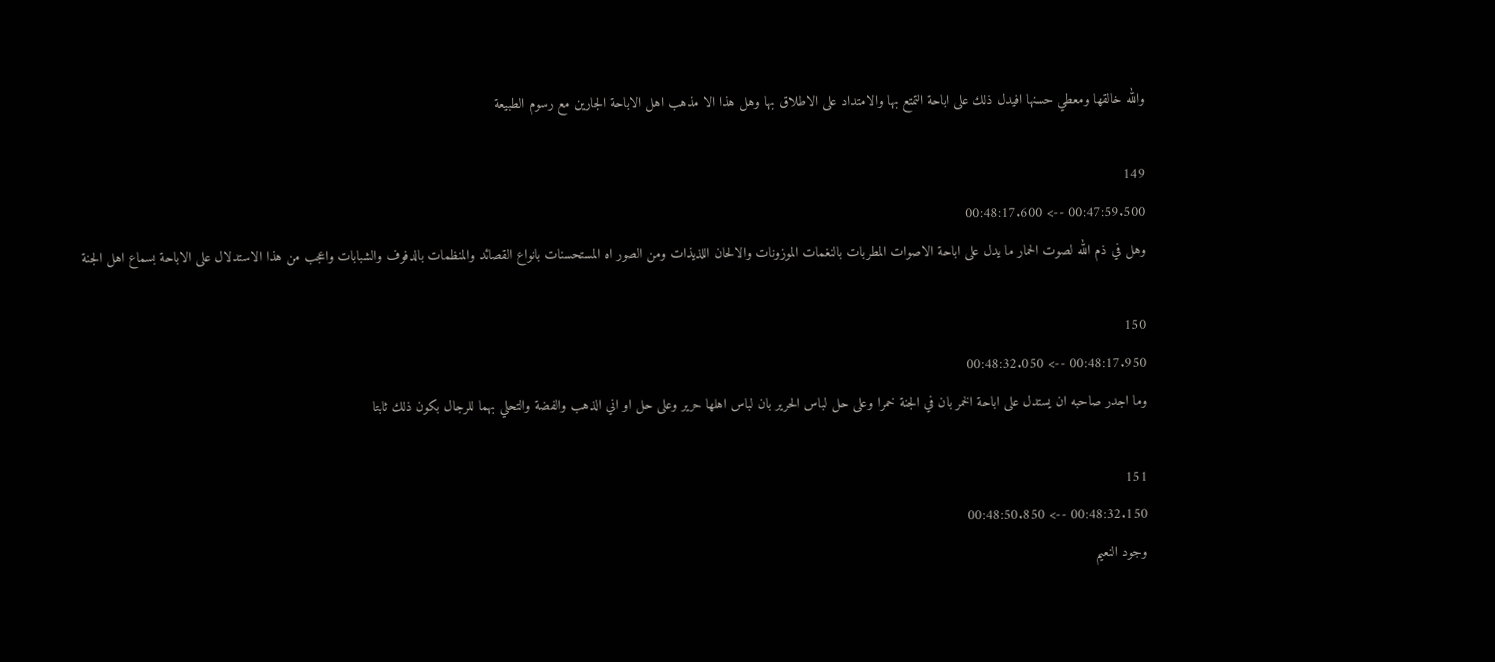والله خالقها ومعطي حسنها افيدل ذلك على اباحة التمتع بها والامتداد على الاطلاق بها وهل هذا الا مذهب اهل الاباحة الجارين مع رسوم الطبيعة

149
00:47:59.500 --> 00:48:17.600
وهل في ذم الله لصوت الحمار ما يدل على اباحة الاصوات المطربات بالنغمات الموزونات والالحان اللذيذات ومن الصور اه المستحسنات بانواع القصائد والمنظمات بالدفوف والشبابات واعجب من هذا الاستدلال على الاباحة بسماع اهل الجنة

150
00:48:17.950 --> 00:48:32.050
وما اجدر صاحبه ان يستدل على اباحة الخمر بان في الجنة خمرا وعلى حل لباس الحرير بان لباس اهلها حرير وعلى حل او اني الذهب والفضة والتحلي بهما للرجال بكون ذلك ثابتا

151
00:48:32.150 --> 00:48:50.850
وجود النعيم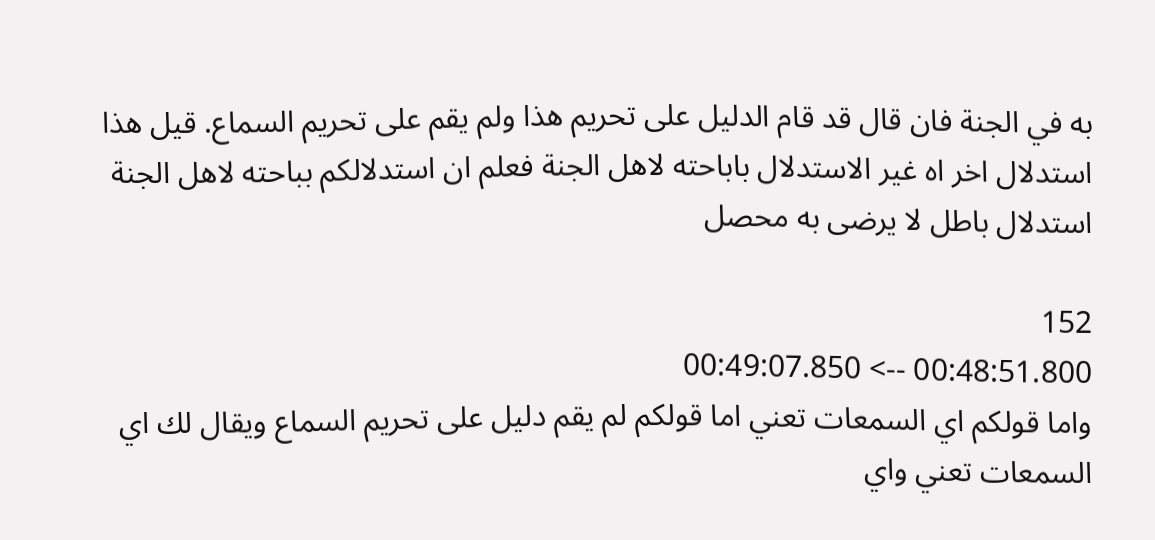به في الجنة فان قال قد قام الدليل على تحريم هذا ولم يقم على تحريم السماع. قيل هذا استدلال اخر اه غير الاستدلال باباحته لاهل الجنة فعلم ان استدلالكم بباحته لاهل الجنة استدلال باطل لا يرضى به محصل

152
00:48:51.800 --> 00:49:07.850
واما قولكم اي السمعات تعني اما قولكم لم يقم دليل على تحريم السماع ويقال لك اي السمعات تعني واي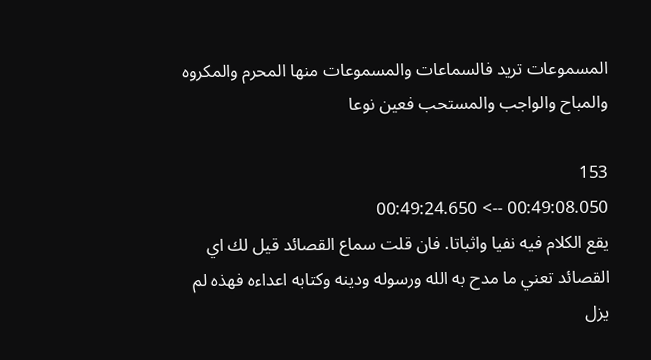المسموعات تريد فالسماعات والمسموعات منها المحرم والمكروه والمباح والواجب والمستحب فعين نوعا

153
00:49:08.050 --> 00:49:24.650
يقع الكلام فيه نفيا واثباتا. فان قلت سماع القصائد قيل لك اي القصائد تعني ما مدح به الله ورسوله ودينه وكتابه اعداءه فهذه لم يزل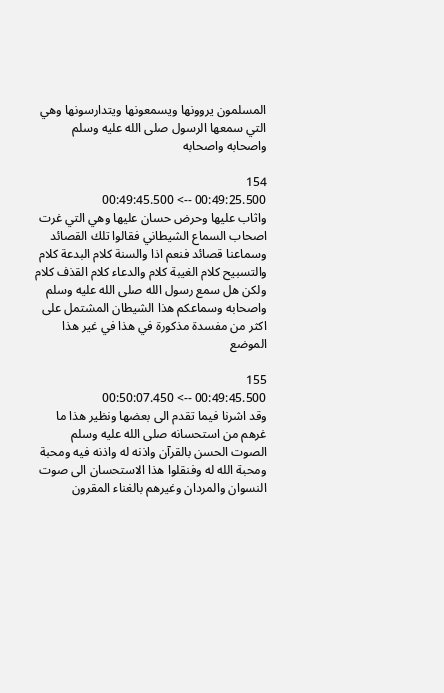المسلمون يروونها ويسمعونها ويتدارسونها وهي التي سمعها الرسول صلى الله عليه وسلم واصحابه واصحابه

154
00:49:25.500 --> 00:49:45.500
واثاب عليها وحرض حسان عليها وهي التي غرت اصحاب السماع الشيطاني فقالوا تلك القصائد وسماعنا قصائد فنعم اذا والسنة كلام البدعة كلام والتسبيح كلام الغيبة كلام والدعاء كلام القذف كلام ولكن هل سمع رسول الله صلى الله عليه وسلم واصحابه وسماعكم هذا الشيطان المشتمل على اكثر من مفسدة مذكورة في هذا في غير هذا الموضع

155
00:49:45.500 --> 00:50:07.450
وقد اشرنا فيما تقدم الى بعضها ونظير هذا ما غرهم من استحسانه صلى الله عليه وسلم الصوت الحسن بالقرآن واذنه له واذنه فيه ومحبة ومحبة الله له وفنقلوا هذا الاستحسان الى صوت النسوان والمردان وغيرهم بالغناء المقرون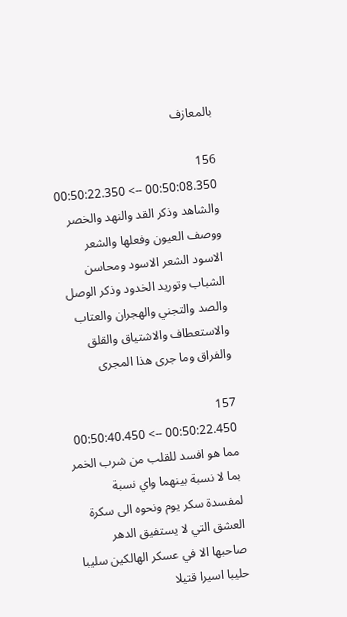بالمعازف

156
00:50:08.350 --> 00:50:22.350
والشاهد وذكر القد والنهد والخصر ووصف العيون وفعلها والشعر الاسود الشعر الاسود ومحاسن الشباب وتوريد الخدود وذكر الوصل والصد والتجني والهجران والعتاب والاستعطاف والاشتياق والقلق والفراق وما جرى هذا المجرى

157
00:50:22.450 --> 00:50:40.450
مما هو افسد للقلب من شرب الخمر بما لا نسبة بينهما واي نسبة لمفسدة سكر يوم ونحوه الى سكرة العشق التي لا يستفيق الدهر صاحبها الا في عسكر الهالكين سليبا حليبا اسيرا قتيلا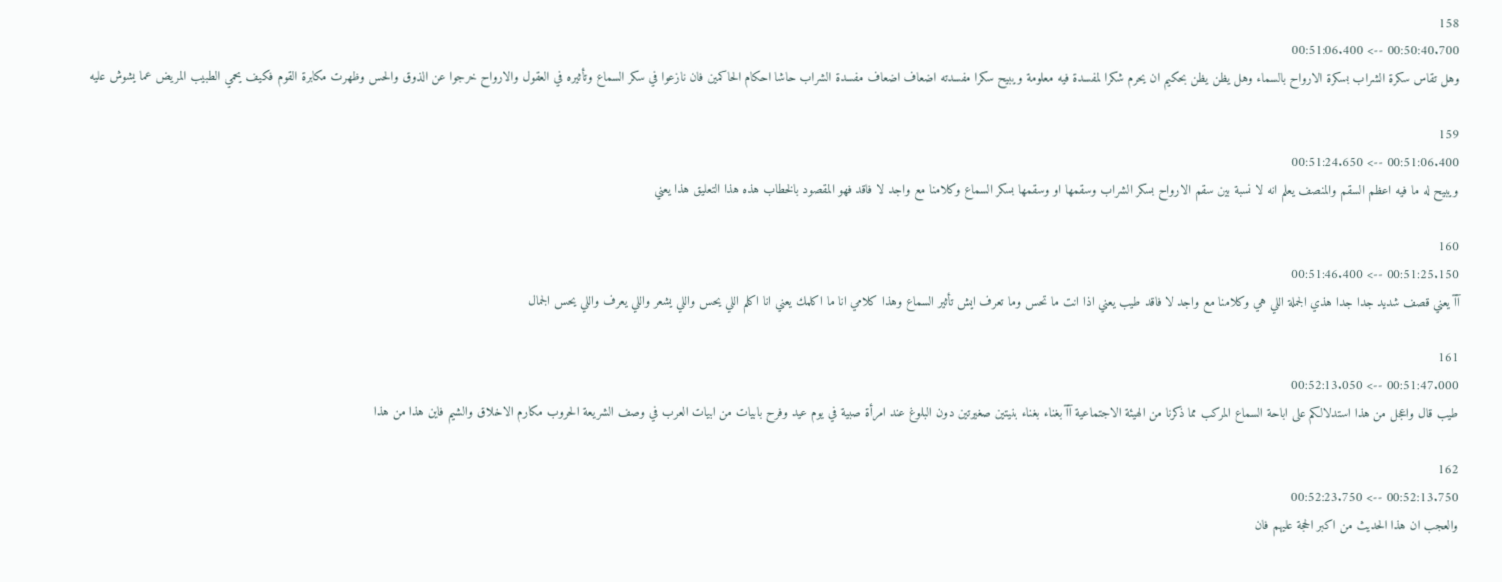158
00:50:40.700 --> 00:51:06.400
وهل تقاس سكرة الشراب بسكرة الارواح بالسماء وهل يظن يظن بحكيم ان يحرم شكرا لمفسدة فيه معلومة ويبيح سكرا مفسدته اضعاف اضعاف مفسدة الشراب حاشا احكام الحاكمين فان نازعوا في سكر السماع وتأثيره في العقول والارواح خرجوا عن الذوق والحس وظهرت مكابرة القوم فكيف يحمي الطبيب المريض عما يشوش عليه

159
00:51:06.400 --> 00:51:24.650
ويبيح له ما فيه اعظم السقم والمنصف يعلم انه لا نسبة بين سقم الارواح بسكر الشراب وسقمها او وسقمها بسكر السماع وكلامنا مع واجد لا فاقد فهو المقصود بالخطاب هذه هذا التعليق هذا يعني

160
00:51:25.150 --> 00:51:46.400
آآ يعني قصف شديد جدا جدا هذي الجملة اللي هي وكلامنا مع واجد لا فاقد طيب يعني اذا انت ما تحس وما تعرف ايش تأثير السماع وهذا كلامي انا ما اكلمك يعني انا اكلم اللي يحس واللي يشعر واللي يعرف واللي يحس الجمال

161
00:51:47.000 --> 00:52:13.050
طيب قال واعجل من هذا استدلالكم على اباحة السماع المركب مما ذكرنا من الهيئة الاجتماعية آآ بغناء بغناء بنيتين صغيرتين دون البلوغ عند امرأة صبية في يوم عيد وفرح بابيات من ابيات العرب في وصف الشريعة الحروب مكارم الاخلاق والشيم فاين هذا من هذا

162
00:52:13.750 --> 00:52:23.750
والعجب ان هذا الحديث من اكبر الحجة عليهم فان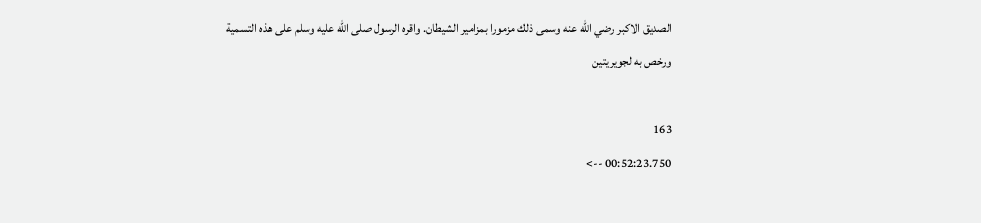الصديق الاكبر رضي الله عنه وسمى ذلك مزمورا بمزامير الشيطان. واقره الرسول صلى الله عليه وسلم على هذه التسمية ورخص به لجويريتين

163
00:52:23.750 -->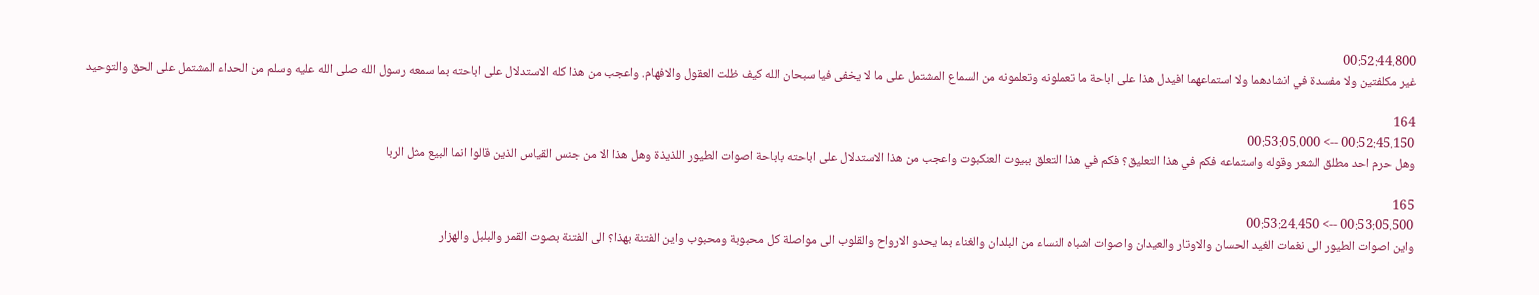00:52:44.800
غير مكلفتين ولا مفسدة في انشادهما ولا استماعهما افيدل هذا على اباحة ما تعملونه وتعلمونه من السماع المشتمل على ما لا يخفى فيا سبحان الله كيف ظلت العقول والافهام. واعجب من هذا كله الاستدلال على اباحته بما سمعه رسول الله صلى الله عليه وسلم من الحداء المشتمل على الحق والتوحيد

164
00:52:45.150 --> 00:53:05.000
وهل حرم احد مطلق الشعر وقوله واستماعه فكم في هذا التعليق؟ فكم في هذا التعلق ببيوت العنكبوت واعجب من هذا الاستدلال على اباحته باباحة اصوات الطيور اللذيذة وهل هذا الا من جنس القياس الذين قالوا انما البيع مثل الربا

165
00:53:05.500 --> 00:53:24.450
واين اصوات الطيور الى نغمات الغيد الحسان والاوتار والعيدان واصوات اشباه النساء من البلدان والغناء بما يحدو الارواح والقلوب الى مواصلة كل محبوبة ومحبوب واين الفتنة بهذا؟ الى الفتنة بصوت القمر والبلبل والهزار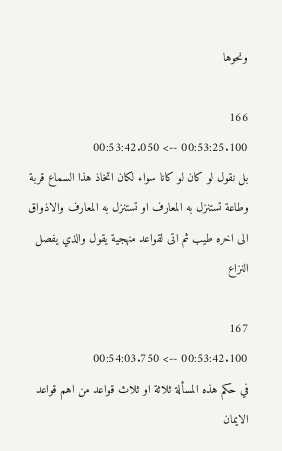ونحوها

166
00:53:25.100 --> 00:53:42.050
بل نقول لو كان لو كانا سواء لكان اتخاذ هذا السماع قربة وطاعة تستنزل به المعارف او تستنزل به المعارف والاذواق الى اخره طيب ثم اتى لقواعد منهجية يقول والذي يفصل النزاع

167
00:53:42.100 --> 00:54:03.750
في حكم هذه المسألة ثلاثة او ثلاث قواعد من اهم قواعد الايمان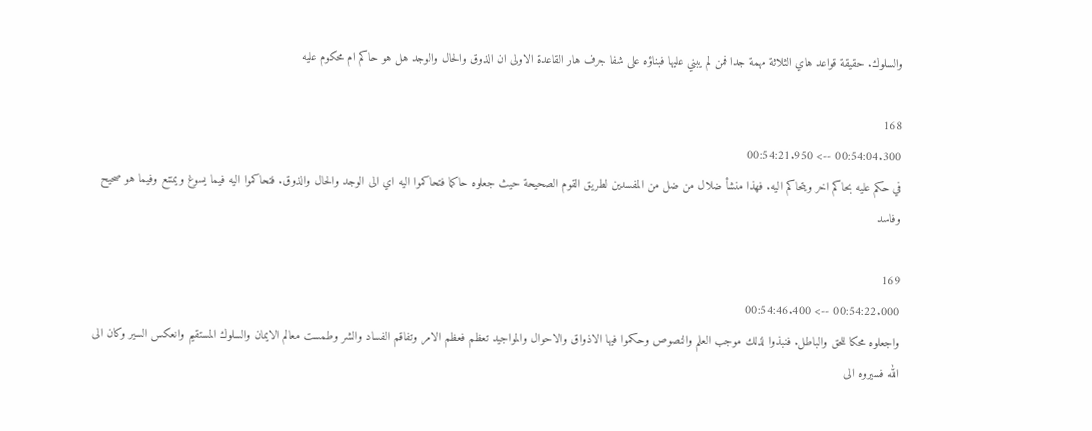والسلوك. حقيقة قواعد هاي الثلاثة مهمة جدا فمن لم يبني عليها فبناؤه على شفا جرف هار القاعدة الاولى ان الذوق والحال والوجد هل هو حاكم ام محكوم عليه

168
00:54:04.300 --> 00:54:21.950
في حكم عليه بحاكم اخر ويتحاكم اليه. فهذا منشأ ضلال من ضل من المفسدين لطريق القوم الصحيحة حيث جعلوه حاكما فتحاكموا اليه اي الى الوجد والحال والذوق. فتحاكموا اليه فيما يسوغ ويمتنع وفيما هو صحيح وفاسد

169
00:54:22.000 --> 00:54:46.400
واجعلوه محكا للحق والباطل. فنبذوا لذلك موجب العلم والنصوص وحكموا فيها الاذواق والاحوال والمواجيد تعظم فعظم الامر وتفاقم الفساد والشر وطمست معالم الايمان والسلوك المستقيم وانعكس السير وكان الى الله فسيروه الى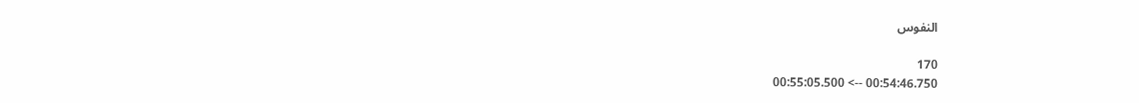النفوس

170
00:54:46.750 --> 00:55:05.500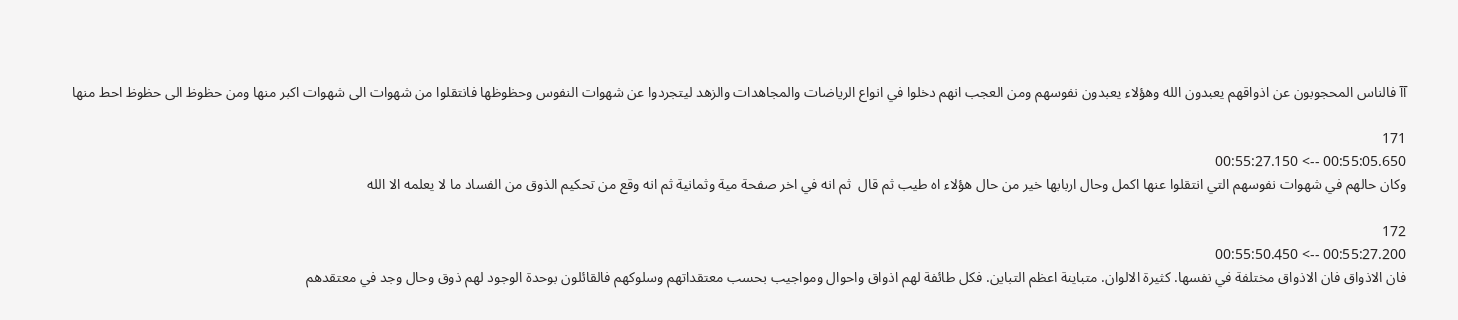آآ فالناس المحجوبون عن اذواقهم يعبدون الله وهؤلاء يعبدون نفوسهم ومن العجب انهم دخلوا في انواع الرياضات والمجاهدات والزهد ليتجردوا عن شهوات النفوس وحظوظها فانتقلوا من شهوات الى شهوات اكبر منها ومن حظوظ الى حظوظ احط منها

171
00:55:05.650 --> 00:55:27.150
وكان حالهم في شهوات نفوسهم التي انتقلوا عنها اكمل وحال اربابها خير من حال هؤلاء اه طيب ثم قال  ثم انه في اخر صفحة مية وثمانية ثم انه وقع من تحكيم الذوق من الفساد ما لا يعلمه الا الله

172
00:55:27.200 --> 00:55:50.450
فان الاذواق فان الاذواق مختلفة في نفسها. كثيرة الالوان. متباينة اعظم التباين. فكل طائفة لهم اذواق واحوال ومواجيب بحسب معتقداتهم وسلوكهم فالقائلون بوحدة الوجود لهم ذوق وحال وجد في معتقدهم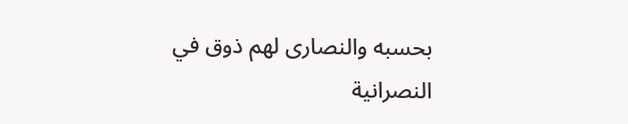بحسبه والنصارى لهم ذوق في النصرانية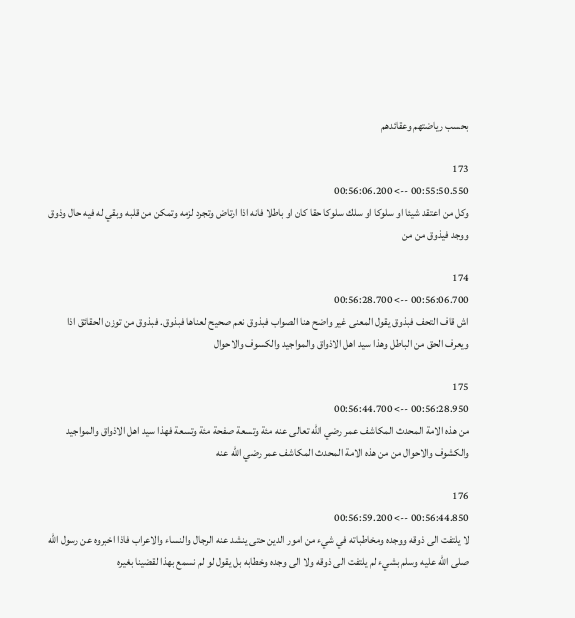بحسب رياضتهم وعقائدهم

173
00:55:50.550 --> 00:56:06.200
وكل من اعتقد شيئا او سلوكا او سلك سلوكا حقا كان او باطلا فانه اذا ارتاض وتجرد لزمه وتمكن من قلبه وبقي له فيه حال وذوق ووجد فيذوق من من

174
00:56:06.700 --> 00:56:28.700
اش قاف التحف فبذوق يقول المعنى غير واضح هنا الصواب فبذوق نعم صحيح لعناها فبذوق. فبذوق من توزن الحقائق اذا ويعرف الحق من الباطل وهذا سيد اهل الاذواق والمواجيد والكسوف والاحوال

175
00:56:28.950 --> 00:56:44.700
من هذه الامة المحدث المكاشف عمر رضي الله تعالى عنه مئة وتسعة صفحة مئة وتسعة فهذا سيد اهل الاذواق والمواجيد والكشوف والاحوال من من هذه الامة المحدث المكاشف عمر رضي الله عنه

176
00:56:44.850 --> 00:56:59.200
لا يلتفت الى ذوقه ووجده ومخاطباته في شيء من امور الدين حتى ينشد عنه الرجال والنساء والاعراب فاذا اخبروه عن رسول الله صلى الله عليه وسلم بشيء لم يلتفت الى ذوقه ولا الى وجده وخطابه بل يقول لو لم نسمع بهذا لقضينا بغيره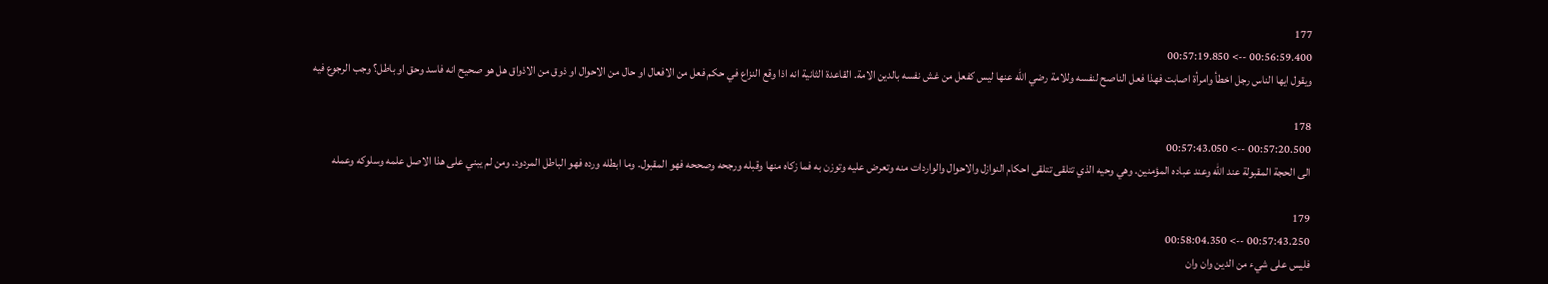177
00:56:59.400 --> 00:57:19.850
ويقول ايها الناس رجل اخطأ وامرأة اصابت فهذا فعل الناصح لنفسه وللامة رضي الله عنها ليس كفعل من غش نفسه بالدين الامة. القاعدة الثانية انه اذا وقع النزاع في حكم فعل من الافعال او حال من الاحوال او ذوق من الاذواق هل هو صحيح انه فاسد وحق او باطل؟ وجب الرجوع فيه

178
00:57:20.500 --> 00:57:43.050
الى الحجة المقبولة عند الله وعند عباده المؤمنين. وهي وحيه الذي تتلقى تتلقى احكام النوازل والاحوال والواردات منه وتعرض عليه وتوزن به فما زكاه منها وقبله ورجحه وصححه فهو المقبول. وما ابطله ورده فهو الباطل المردود. ومن لم يبني على هذا الاصل علمه وسلوكه وعمله

179
00:57:43.250 --> 00:58:04.350
فليس على شيء من الدين وان وان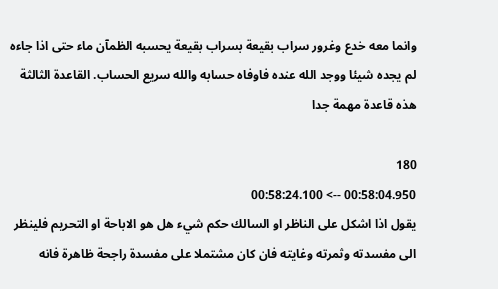وانما معه خدع وغرور سراب بقيعة بسراب بقيعة يحسبه الظمآن ماء حتى اذا جاءه لم يجده شيئا ووجد الله عنده فاوفاه حسابه والله سريع الحساب. القاعدة الثالثة هذه قاعدة مهمة جدا

180
00:58:04.950 --> 00:58:24.100
يقول اذا اشكل على الناظر او السالك حكم شيء هل هو الاباحة او التحريم فلينظر الى مفسدته وثمرته وغايته فان كان مشتملا على مفسدة راجحة ظاهرة فانه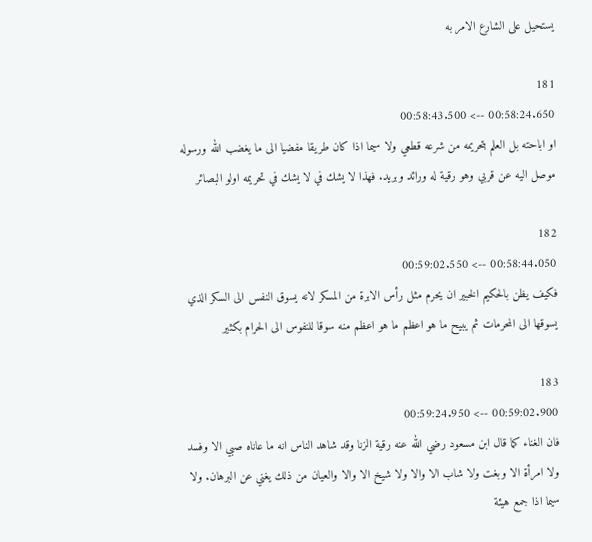يستحيل على الشارع الامر به

181
00:58:24.650 --> 00:58:43.500
او اباحته بل العلم بتحريمه من شرعه قطعي ولا سيما اذا كان طريقا مفضيا الى ما يغضب الله ورسوله موصل اليه عن قربي وهو رقية له ورائد وبريد. فهذا لا يشك في لا يشك في تحريمه اولو البصائر

182
00:58:44.050 --> 00:59:02.550
فكيف يظن بالحكيم الخبير ان يحرم مثل رأس الابرة من المسكر لانه يسوق النفس الى السكر الذي يسوقها الى المحرمات ثم يبيح ما هو اعظم ما هو اعظم منه سوقا للنفوس الى الحرام بكثير

183
00:59:02.900 --> 00:59:24.950
فان الغناء كما قال ابن مسعود رضي الله عنه رقية الزنا وقد شاهد الناس انه ما عاناه صبي الا وفسد ولا امرأة الا وبغت ولا شاب الا والا ولا شيخ الا والا والعيان من ذلك يغني عن البرهان. ولا سيما اذا جمع هيئة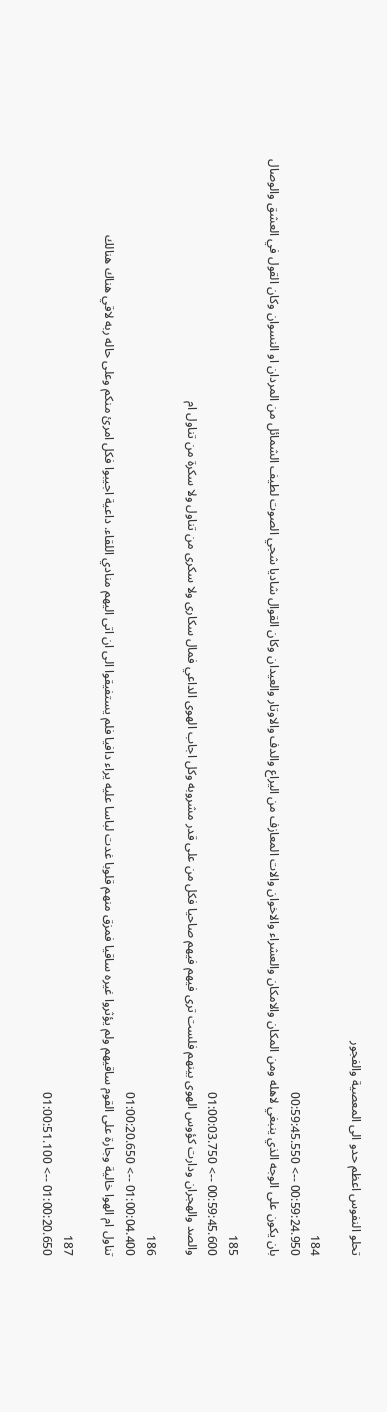تحلو النفوس اعظم حدو الى المعصية والفجور

184
00:59:24.950 --> 00:59:45.550
بان يكون على الوجه الذي ينبغي لاهله ومن المكان والامكان والعشراء والاخوان والات المعازف من اليراع والدف والاوتار والعيدان وكان القوال شاديا شجي الصوت لطيف الشمائل من المردان او النسوان وكان القول في العشق والوصال

185
00:59:45.600 --> 01:00:03.750
والصد والهجران ودارت كؤوس الهوى بينهم فلست ترى فيهم فيهم صاحيا فكل من على قدر مشروبه وكل اجاب الهوى الداعي فمال سكارى ولا سكرى من تناول ولا سكرة من تناول ام

186
01:00:04.400 --> 01:00:20.650
تناول ام الهوا خالية وجارة على القوم ساقيهم ولم يؤثروا غيره ساقيا فمزق منهم قلوبا غدت لباسا عليه يراء دافيا فلم يستفيقوا الى ان اتى اليهم منادي اللقاء. داعية اجيبوا فكل امرئ منكم وعلى حاله ربه لاقي هناك هنالك

187
01:00:20.650 --> 01:00:51.100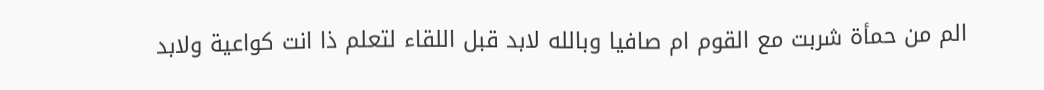الم من حمأة شربت مع القوم ام صافيا وبالله لابد قبل اللقاء لتعلم ذا انت كواعية ولابد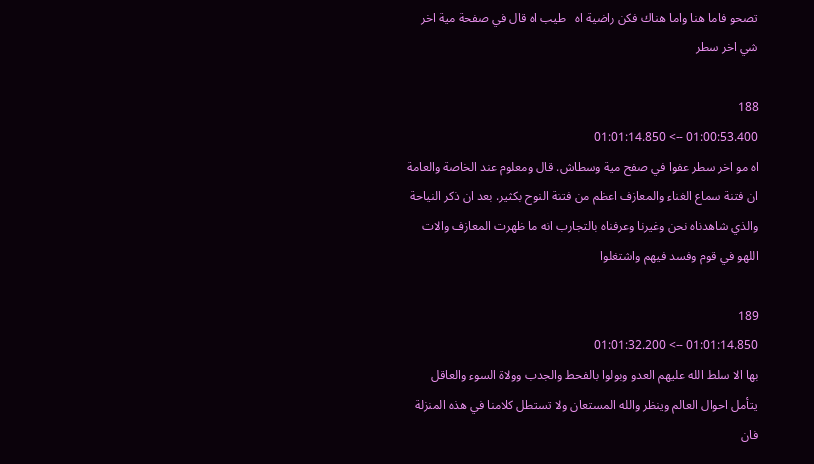تصحو فاما هنا واما هناك فكن راضية اه   طيب اه قال في صفحة مية اخر شي اخر سطر

188
01:00:53.400 --> 01:01:14.850
اه مو اخر سطر عفوا في صفح مية وسطاش. قال ومعلوم عند الخاصة والعامة ان فتنة سماع الغناء والمعازف اعظم من فتنة النوح بكثير. بعد ان ذكر النياحة  والذي شاهدناه نحن وغيرنا وعرفناه بالتجارب انه ما ظهرت المعازف والات اللهو في قوم وفسد فيهم واشتغلوا

189
01:01:14.850 --> 01:01:32.200
بها الا سلط الله عليهم العدو وبولوا بالفحط والجدب وولاة السوء والعاقل يتأمل احوال العالم وينظر والله المستعان ولا تستطل كلامنا في هذه المنزلة فان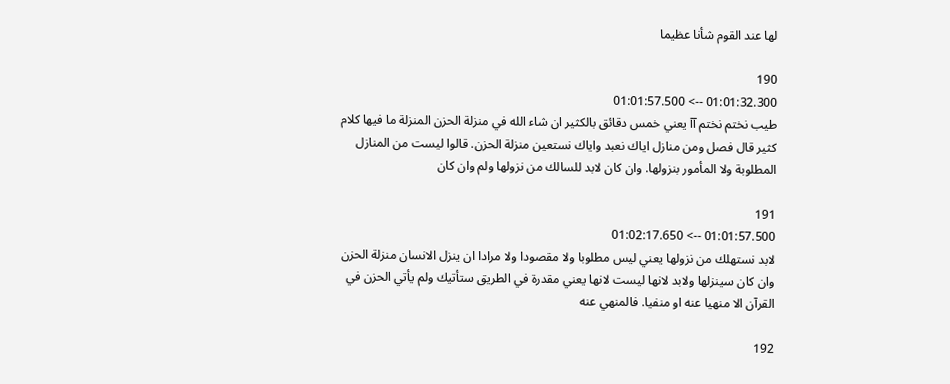لها عند القوم شأنا عظيما

190
01:01:32.300 --> 01:01:57.500
طيب نختم نختم آآ يعني خمس دقائق بالكثير ان شاء الله في منزلة الحزن المنزلة ما فيها كلام كثير قال فصل ومن منازل اياك نعبد واياك نستعين منزلة الحزن. قالوا ليست من المنازل المطلوبة ولا المأمور بنزولها. وان كان لابد للسالك من نزولها ولم وان كان

191
01:01:57.500 --> 01:02:17.650
لابد نستهلك من نزولها يعني ليس مطلوبا ولا مقصودا ولا مرادا ان ينزل الانسان منزلة الحزن وان كان سينزلها ولابد لانها ليست لانها يعني مقدرة في الطريق ستأتيك ولم يأتي الحزن في القرآن الا منهيا عنه او منفيا. فالمنهي عنه

192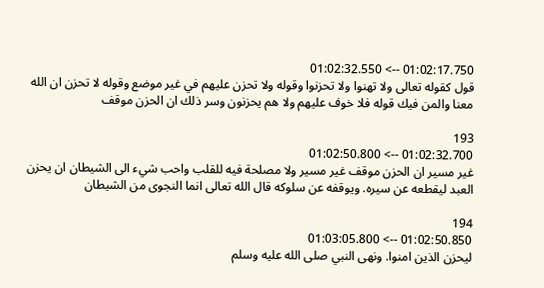01:02:17.750 --> 01:02:32.550
قول كقوله تعالى ولا تهنوا ولا تحزنوا وقوله ولا تحزن عليهم في غير موضع وقوله لا تحزن ان الله معنا والمن فيك قوله فلا خوف عليهم ولا هم يحزنون وسر ذلك ان الحزن موقف

193
01:02:32.700 --> 01:02:50.800
غير مسير ان الحزن موقف غير مسير ولا مصلحة فيه للقلب واحب شيء الى الشيطان ان يحزن العبد ليقطعه عن سيره. ويوقفه عن سلوكه قال الله تعالى انما النجوى من الشيطان

194
01:02:50.850 --> 01:03:05.800
ليحزن الذين امنوا. ونهى النبي صلى الله عليه وسلم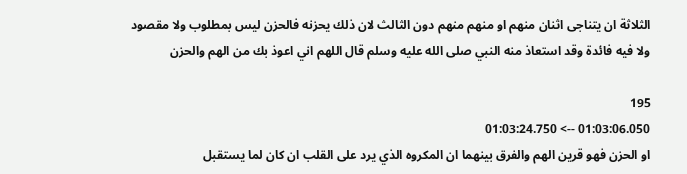الثلاثة ان يتناجى اثنان منهم او منهم منهم دون الثالث لان ذلك يحزنه فالحزن ليس بمطلوب ولا مقصود ولا فيه فائدة وقد استعاذ منه النبي صلى الله عليه وسلم قال اللهم اني اعوذ بك من الهم والحزن

195
01:03:06.050 --> 01:03:24.750
او الحزن فهو قرين الهم والفرق بينهما ان المكروه الذي يرد على القلب ان كان لما يستقبل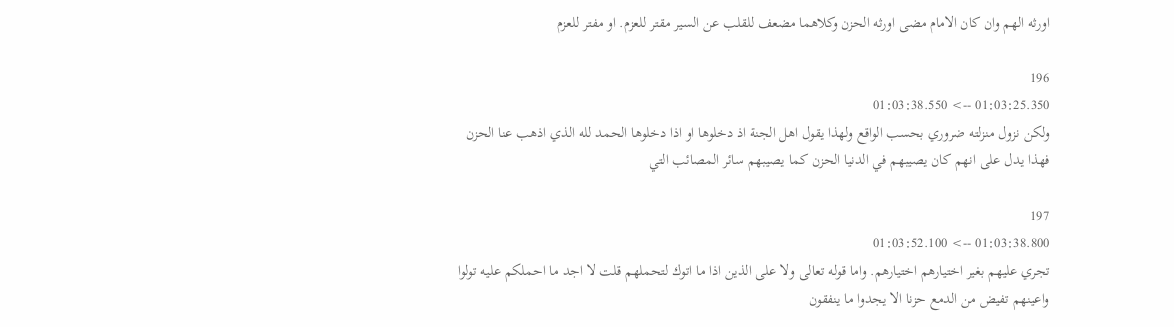اورثه الهم وان كان الامام مضى اورثه الحزن وكلاهما مضعف للقلب عن السير مقتر للعزم. او مفتر للعزم

196
01:03:25.350 --> 01:03:38.550
ولكن نزول منزلته ضروري بحسب الواقع ولهذا يقول اهل الجنة اذ دخلوها او اذا دخلوها الحمد لله الذي اذهب عنا الحزن فهذا يدل على انهم كان يصيبهم في الدنيا الحزن كما يصيبهم سائر المصائب التي

197
01:03:38.800 --> 01:03:52.100
تجري عليهم بغير اختيارهم اختيارهم. واما قوله تعالى ولا على الذين اذا ما اتوك لتحملهم قلت لا اجد ما احملكم عليه تولوا واعينهم تفيض من الدمع حزنا الا يجدوا ما ينفقون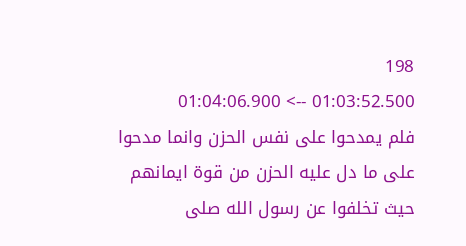198
01:03:52.500 --> 01:04:06.900
فلم يمدحوا على نفس الحزن وانما مدحوا على ما دل عليه الحزن من قوة ايمانهم حيث تخلفوا عن رسول الله صلى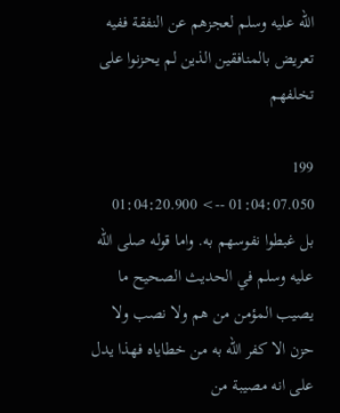الله عليه وسلم لعجزهم عن النفقة ففيه تعريض بالمنافقين الذين لم يحزنوا على تخلفهم

199
01:04:07.050 --> 01:04:20.900
بل غبطوا نفوسهم به. واما قوله صلى الله عليه وسلم في الحديث الصحيح ما يصيب المؤمن من هم ولا نصب ولا حزن الا كفر الله به من خطاياه فهذا يدل على انه مصيبة من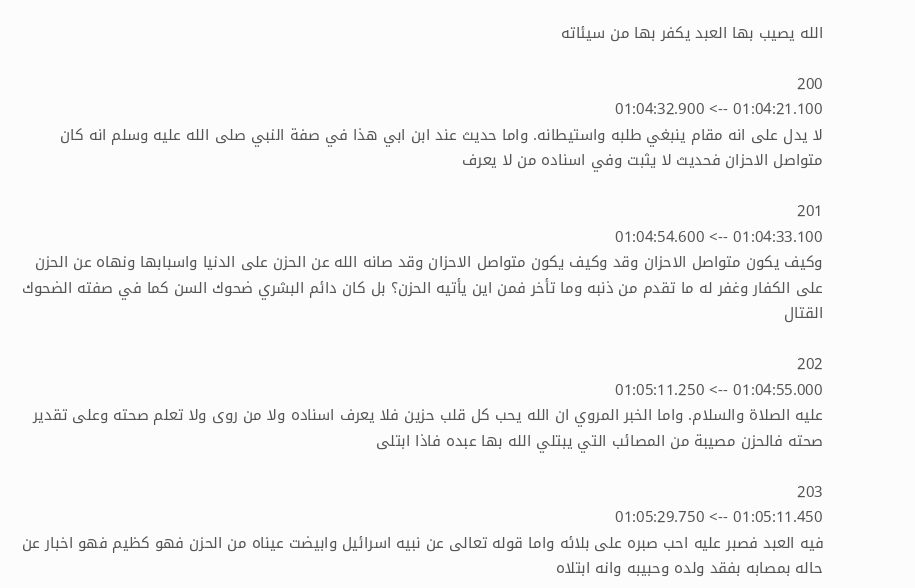الله يصيب بها العبد يكفر بها من سيئاته

200
01:04:21.100 --> 01:04:32.900
لا يدل على انه مقام ينبغي طلبه واستيطانه. واما حديث عند ابن ابي هذا في صفة النبي صلى الله عليه وسلم انه كان متواصل الاحزان فحديث لا يثبت وفي اسناده من لا يعرف

201
01:04:33.100 --> 01:04:54.600
وكيف يكون متواصل الاحزان وقد وكيف يكون متواصل الاحزان وقد صانه الله عن الحزن على الدنيا واسبابها ونهاه عن الحزن على الكفار وغفر له ما تقدم من ذنبه وما تأخر فمن اين يأتيه الحزن؟ بل كان دائم البشري ضحوك السن كما في صفته الضحوك القتال

202
01:04:55.000 --> 01:05:11.250
عليه الصلاة والسلام. واما الخبر المروي ان الله يحب كل قلب حزين فلا يعرف اسناده ولا من روى ولا تعلم صحته وعلى تقدير صحته فالحزن مصيبة من المصائب التي يبتلي الله بها عبده فاذا ابتلى

203
01:05:11.450 --> 01:05:29.750
فيه العبد فصبر عليه احب صبره على بلائه واما قوله تعالى عن نبيه اسرائيل وابيضت عيناه من الحزن فهو كظيم فهو اخبار عن حاله بمصابه بفقد ولده وحبيبه وانه ابتلاه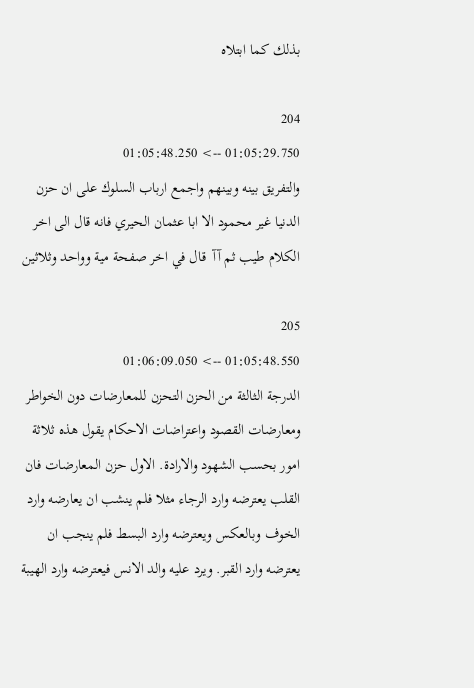بذلك كما ابتلاه

204
01:05:29.750 --> 01:05:48.250
والتفريق بينه وبينهم واجمع ارباب السلوك على ان حزن الدنيا غير محمود الا ابا عثمان الحيري فانه قال الى اخر الكلام طيب ثم آآ  قال في اخر صفحة مية وواحد وثلاثين

205
01:05:48.550 --> 01:06:09.050
الدرجة الثالثة من الحزن التحزن للمعارضات دون الخواطر ومعارضات القصود واعتراضات الاحكام يقول هذه ثلاثة امور بحسب الشهود والارادة. الاول حزن المعارضات فان القلب يعترضه وارد الرجاء مثلا فلم ينشب ان يعارضه وارد الخوف وبالعكس ويعترضه وارد البسط فلم ينجب ان يعترضه وارد القبر. ويرد عليه والد الانس فيعترضه وارد الهيبة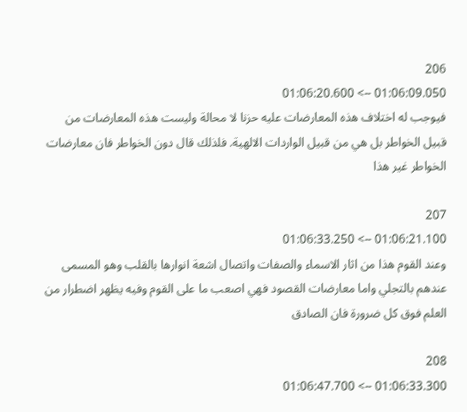206
01:06:09.050 --> 01:06:20.600
فيوجب له اختلاف هذه المعارضات عليه حزنا لا محالة وليست هذه المعارضات من قبيل الخواطر بل هي من قبيل الواردات الالهية. فلذلك قال دون الخواطر فان معارضات الخواطر غير هذا

207
01:06:21.100 --> 01:06:33.250
وعند القوم هذا من اثار الاسماء والصفات واتصال اشعة انوارها بالقلب وهو المسمى عندهم بالتجلي واما معارضات القصود فهي اصعب ما على القوم وفيه يظهر اضطرار من العلم فوق كل ضرورة فان الصادق

208
01:06:33.300 --> 01:06:47.700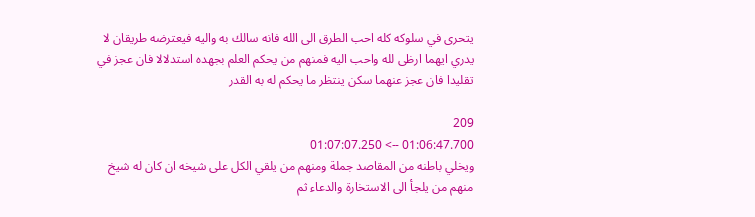يتحرى في سلوكه كله احب الطرق الى الله فانه سالك به واليه فيعترضه طريقان لا يدري ايهما ارظى لله واحب اليه فمنهم من يحكم العلم بجهده استدلالا فان عجز في تقليدا فان عجز عنهما سكن ينتظر ما يحكم له به القدر

209
01:06:47.700 --> 01:07:07.250
ويخلي باطنه من المقاصد جملة ومنهم من يلقي الكل على شيخه ان كان له شيخ منهم من يلجأ الى الاستخارة والدعاء ثم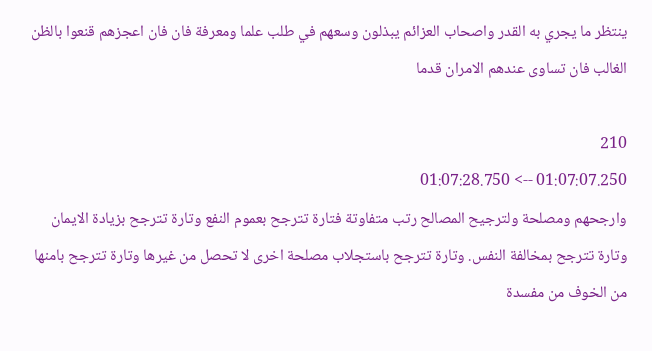ينتظر ما يجري به القدر واصحاب العزائم يبذلون وسعهم في طلب علما ومعرفة فان فان اعجزهم قنعوا بالظن الغالب فان تساوى عندهم الامران قدما

210
01:07:07.250 --> 01:07:28.750
وارجحهم ومصلحة ولترجيح المصالح رتب متفاوتة فتارة تترجح بعموم النفع وتارة تترجح بزيادة الايمان وتارة تترجح بمخالفة النفس. وتارة تترجح باستجلاب مصلحة اخرى لا تحصل من غيرها وتارة تترجح بامنها من الخوف من مفسدة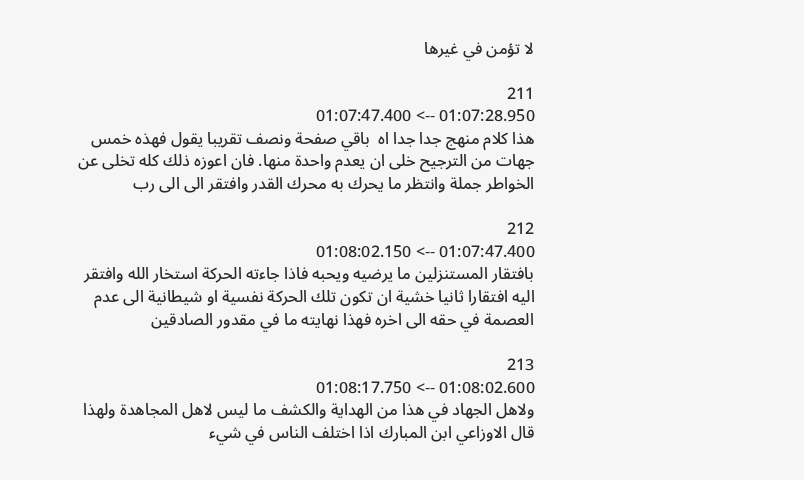لا تؤمن في غيرها

211
01:07:28.950 --> 01:07:47.400
هذا كلام منهج جدا جدا اه  باقي صفحة ونصف تقريبا يقول فهذه خمس جهات من الترجيح خلى ان يعدم واحدة منها. فان اعوزه ذلك كله تخلى عن الخواطر جملة وانتظر ما يحرك به محرك القدر وافتقر الى الى رب

212
01:07:47.400 --> 01:08:02.150
بافتقار المستنزلين ما يرضيه ويحبه فاذا جاءته الحركة استخار الله وافتقر اليه افتقارا ثانيا خشية ان تكون تلك الحركة نفسية او شيطانية الى عدم العصمة في حقه الى اخره فهذا نهايته ما في مقدور الصادقين

213
01:08:02.600 --> 01:08:17.750
ولاهل الجهاد في هذا من الهداية والكشف ما ليس لاهل المجاهدة ولهذا قال الاوزاعي ابن المبارك اذا اختلف الناس في شيء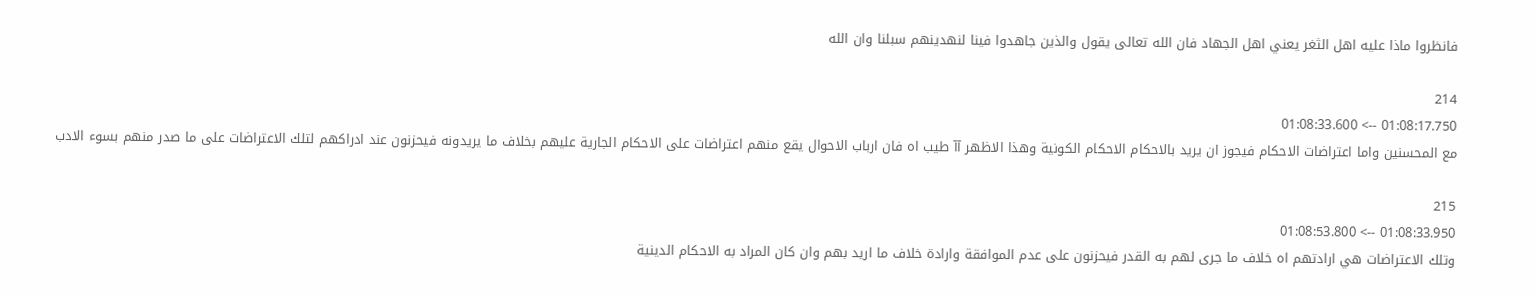فانظروا ماذا عليه اهل الثغر يعني اهل الجهاد فان الله تعالى يقول والذين جاهدوا فينا لنهدينهم سبلنا وان الله

214
01:08:17.750 --> 01:08:33.600
مع المحسنين واما اعتراضات الاحكام فيجوز ان يريد بالاحكام الاحكام الكونية وهذا الاظهر آآ طيب اه فان ارباب الاحوال يقع منهم اعتراضات على الاحكام الجارية عليهم بخلاف ما يريدونه فيحزنون عند ادراكهم لتلك الاعتراضات على ما صدر منهم بسوء الادب

215
01:08:33.950 --> 01:08:53.800
وتلك الاعتراضات هي ارادتهم اه خلاف ما جرى لهم به القدر فيحزنون على عدم الموافقة وارادة خلاف ما اريد بهم وان كان المراد به الاحكام الدينية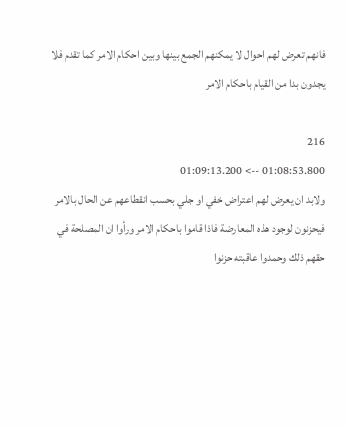فانهم تعرض لهم احوال لا يمكنهم الجمع بينها وبين احكام الامر كما تقدم فلا يجدون بدا من القيام باحكام الامر

216
01:08:53.800 --> 01:09:13.200
ولابد ان يعرض لهم اعتراض خفي او جلي بحسب انقطاعهم عن الحال بالامر فيحزنون لوجود هذه المعارضة فاذا قاموا باحكام الامر ورأوا ان المصلحة في حقهم ذلك وحمدوا عاقبته حزنوا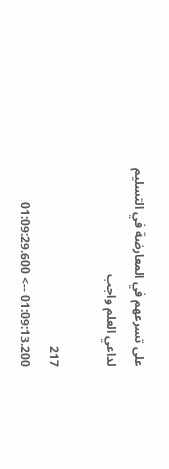على تسرعهم في المعارضة في التسليم لداعي العلم واجب

217
01:09:13.200 --> 01:09:29.600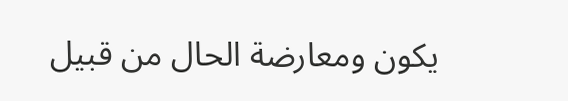يكون ومعارضة الحال من قبيل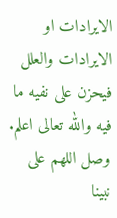الايرادات او الايرادات والعلل فيحزن على نفيه ما فيه والله تعالى اعلم. وصل اللهم على نبينا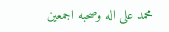محمد على اله وصحبه اجمعين